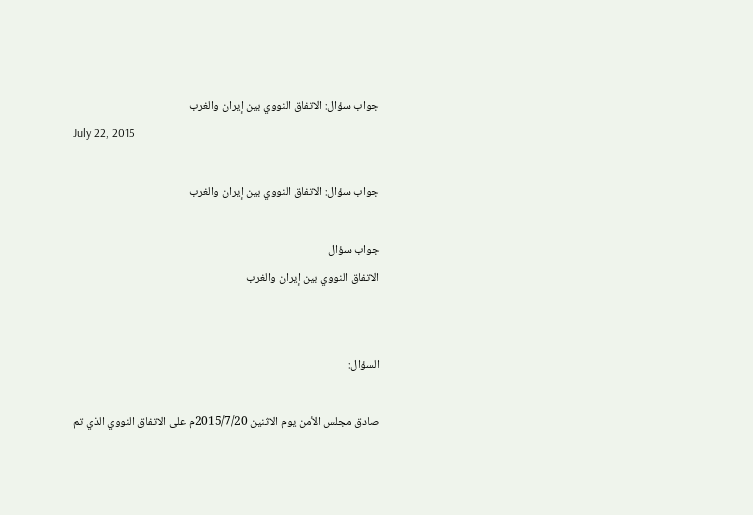جواب سؤال: الاتفاق النووي بين إيران والغرب
July 22, 2015

جواب سؤال: الاتفاق النووي بين إيران والغرب

جواب سؤال
الاتفاق النووي بين إيران والغرب


السؤال:

صادق مجلس الأمن يوم الاثنين 2015/7/20م على الاتفاق النووي الذي تم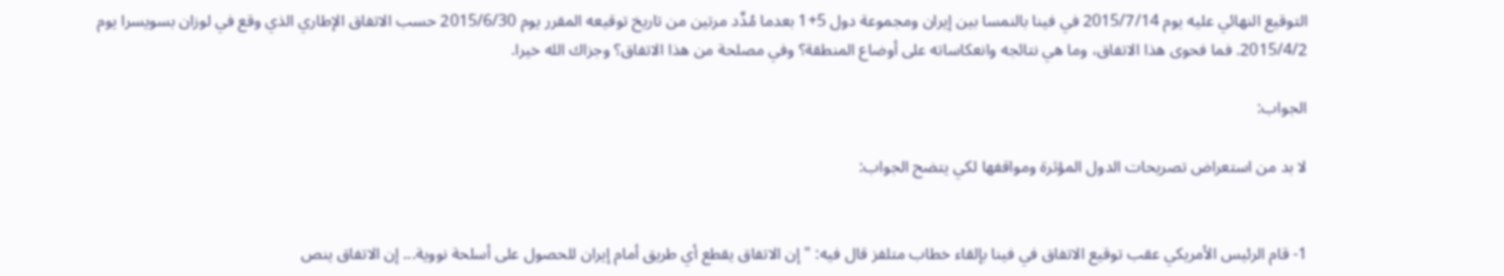التوقيع النهائي عليه يوم 2015/7/14 في فينا بالنمسا بين إيران ومجموعة دول 5+1 بعدما مُدِّد مرتين من تاريخ توقيعه المقرر يوم 2015/6/30 حسب الاتفاق الإطاري الذي وقع في لوزان بسويسرا يوم 2015/4/2. فما فحوى هذا الاتفاق، وما هي نتائجه وانعكاساته على أوضاع المنطقة؟ وفي مصلحة من هذا الاتفاق؟ وجزاك الله خيرا.

الجواب:

لا بد من استعراض تصريحات الدول المؤثرة ومواقفها لكي يتضح الجواب:


1- قام الرئيس الأمريكي عقب توقيع الاتفاق في فينا بإلقاء خطاب متلفز قال فيه: "إن الاتفاق يقطع أي طريق أمام إيران للحصول على أسلحة نووية... إن الاتفاق ينص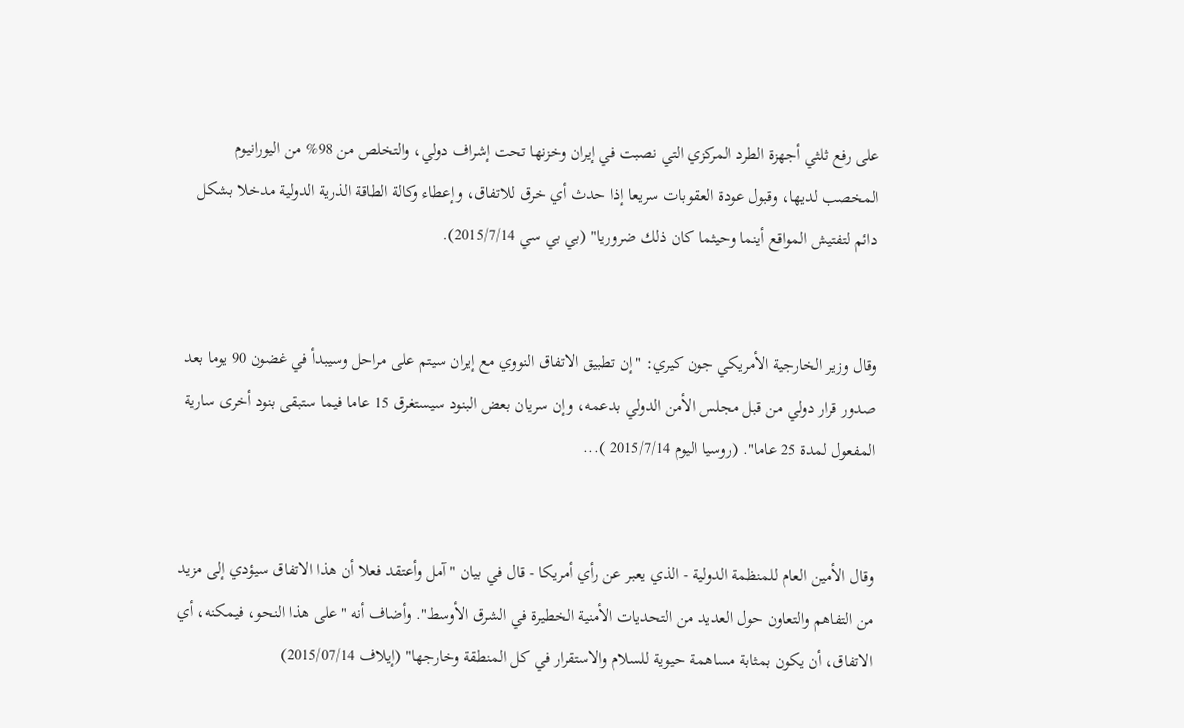على رفع ثلثي أجهزة الطرد المركزي التي نصبت في إيران وخزنها تحت إشراف دولي، والتخلص من 98% من اليورانيوم المخصب لديها، وقبول عودة العقوبات سريعا إذا حدث أي خرق للاتفاق، وإعطاء وكالة الطاقة الذرية الدولية مدخلا بشكل دائم لتفتيش المواقع أينما وحيثما كان ذلك ضروريا" (بي بي سي 2015/7/14).


وقال وزير الخارجية الأمريكي جون كيري: "إن تطبيق الاتفاق النووي مع إيران سيتم على مراحل وسيبدأ في غضون 90 يوما بعد صدور قرار دولي من قبل مجلس الأمن الدولي بدعمه، وإن سريان بعض البنود سيستغرق 15 عاما فيما ستبقى بنود أخرى سارية المفعول لمدة 25 عاما". (روسيا اليوم 2015/7/14 )...


وقال الأمين العام للمنظمة الدولية - الذي يعبر عن رأي أمريكا - قال في بيان "آمل وأعتقد فعلا أن هذا الاتفاق سيؤدي إلى مزيد من التفاهم والتعاون حول العديد من التحديات الأمنية الخطيرة في الشرق الأوسط". وأضاف أنه "على هذا النحو، فيمكنه، أي الاتفاق، أن يكون بمثابة مساهمة حيوية للسلام والاستقرار في كل المنطقة وخارجها" (إيلاف 2015/07/14)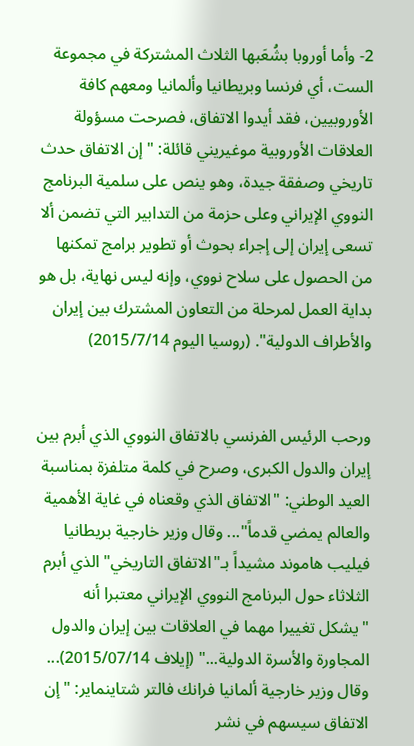2- وأما أوروبا بشُعَبها الثلاث المشتركة في مجموعة الست، أي فرنسا وبريطانيا وألمانيا ومعهم كافة الأوروبيين، فقد أيدوا الاتفاق، فصرحت مسؤولة العلاقات الأوروبية موغيريني قائلة: "إن الاتفاق حدث تاريخي وصفقة جيدة، وهو ينص على سلمية البرنامج النووي الإيراني وعلى حزمة من التدابير التي تضمن ألا تسعى إيران إلى إجراء بحوث أو تطوير برامج تمكنها من الحصول على سلاح نووي، وإنه ليس نهاية، بل هو بداية العمل لمرحلة من التعاون المشترك بين إيران والأطراف الدولية". (روسيا اليوم 2015/7/14)


ورحب الرئيس الفرنسي بالاتفاق النووي الذي أبرم بين إيران والدول الكبرى، وصرح في كلمة متلفزة بمناسبة العيد الوطني: "الاتفاق الذي وقعناه في غاية الأهمية والعالم يمضي قدماً"... وقال وزير خارجية بريطانيا فيليب هاموند مشيداً بـ"الاتفاق التاريخي" الذي أبرم الثلاثاء حول البرنامج النووي الإيراني معتبرا أنه "يشكل تغييرا مهما في العلاقات بين إيران والدول المجاورة والأسرة الدولية..." (إيلاف 2015/07/14)... وقال وزير خارجية ألمانيا فرانك فالتر شتاينماير: "إن الاتفاق سيسهم في نشر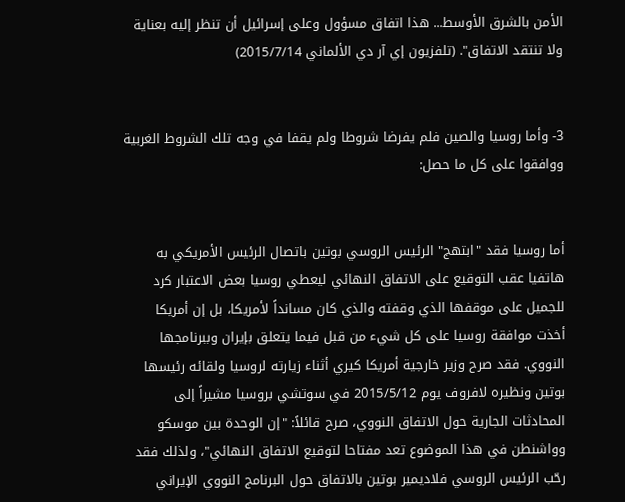الأمن بالشرق الأوسط... هذا اتفاق مسؤول وعلى إسرائيل أن تنظر إليه بعناية ولا تنتقد الاتفاق". (تلفزيون إي آر دي الألماني 2015/7/14)


3- وأما روسيا والصين فلم يفرضا شروطا ولم يقفا في وجه تلك الشروط الغربية ووافقوا على كل ما حصل:


أما روسيا فقد "ابتهج" الرئيس الروسي بوتين باتصال الرئيس الأمريكي به هاتفيا عقب التوقيع على الاتفاق النهائي ليعطي روسيا بعض الاعتبار كرد للجميل على موقفها الذي وقفته والذي كان مسانداً لأمريكا، بل إن أمريكا أخذت موافقة روسيا على كل شيء من قبل فيما يتعلق بإيران وببرنامجها النووي. فقد صرح وزير خارجية أمريكا كيري أثناء زيارته لروسيا ولقائه رئيسها بوتين ونظيره لافروف يوم 2015/5/12 في سوتشي بروسيا مشيراً إلى المحادثات الجارية حول الاتفاق النووي، صرح قائلاً: "إن الوحدة بين موسكو وواشنطن في هذا الموضوع تعد مفتاحا لتوقيع الاتفاق النهائي"، ولذلك فقد رحّب الرئيس الروسي فلاديمير بوتين بالاتفاق حول البرنامج النووي الإيراني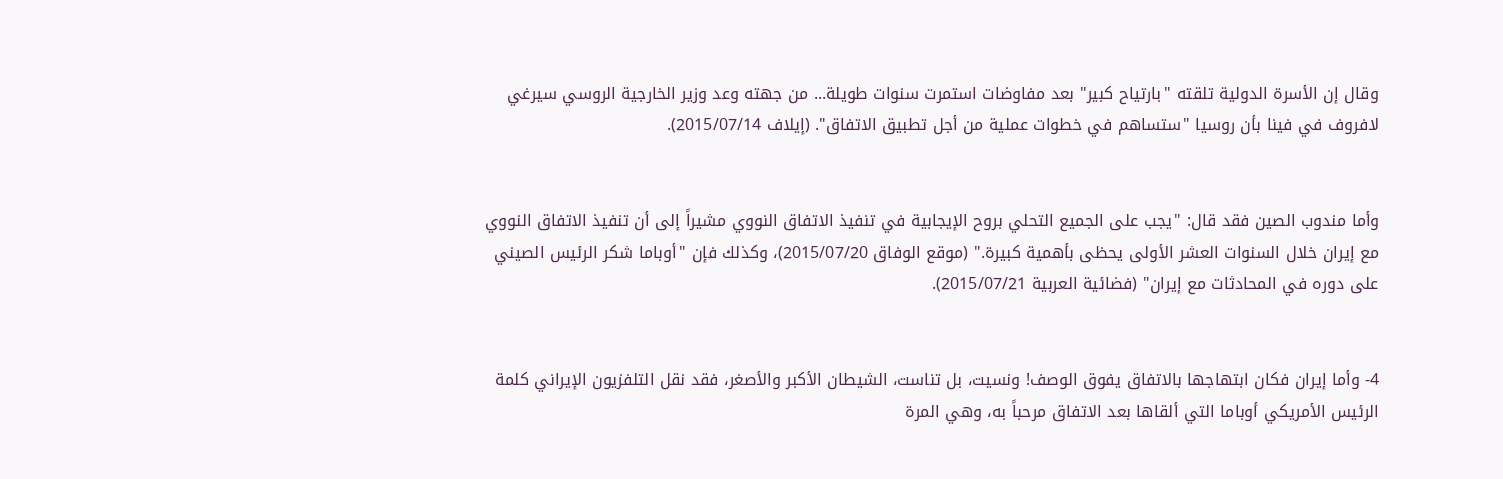وقال إن الأسرة الدولية تلقته "بارتياح كبير" بعد مفاوضات استمرت سنوات طويلة... من جهته وعد وزير الخارجية الروسي سيرغي لافروف في فينا بأن روسيا "ستساهم في خطوات عملية من أجل تطبيق الاتفاق". (إيلاف 2015/07/14).


وأما مندوب الصين فقد قال: "يجب على الجميع التحلي بروح الإيجابية في تنفيذ الاتفاق النووي مشيراً إلى أن تنفيذ الاتفاق النووي مع إيران خلال السنوات العشر الأولى يحظى بأهمية كبيرة." (موقع الوفاق 2015/07/20)، وكذلك فإن "أوباما شكر الرئيس الصيني على دوره في المحادثات مع إيران" (فضائية العربية 2015/07/21).


4- وأما إيران فكان ابتهاجها بالاتفاق يفوق الوصف! ونسيت، بل تناست، الشيطان الأكبر والأصغر، فقد نقل التلفزيون الإيراني كلمة الرئيس الأمريكي أوباما التي ألقاها بعد الاتفاق مرحباً به، وهي المرة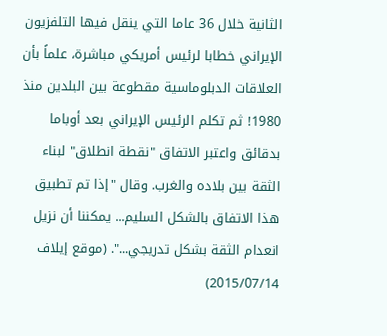الثانية خلال 36 عاما التي ينقل فيها التلفزيون الإيراني خطابا لرئيس أمريكي مباشرة، علماً بأن العلاقات الدبلوماسية مقطوعة بين البلدين منذ 1980! ثم تكلم الرئيس الإيراني بعد أوباما بدقائق واعتبر الاتفاق "نقطة انطلاق" لبناء الثقة بين بلاده والغرب. وقال "إذا تم تطبيق هذا الاتفاق بالشكل السليم... يمكننا أن نزيل انعدام الثقة بشكل تدريجي...". (موقع إيلاف 2015/07/14)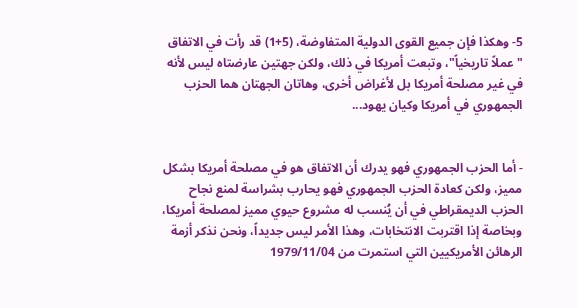5- وهكذا فإن جميع القوى الدولية المتفاوضة، (5+1) قد رأت في الاتفاق "عملاً تاريخياً"، وتبعت أمريكا في ذلك، ولكن جهتين عارضتاه ليس لأنه في غير مصلحة أمريكا بل لأغراض أخرى، وهاتان الجهتان هما الحزب الجمهوري في أمريكا وكيان يهود...


- أما الحزب الجمهوري فهو يدرك أن الاتفاق هو في مصلحة أمريكا بشكل مميز، ولكن كعادة الحزب الجمهوري فهو يحارب بشراسة لمنع نجاح الحزب الديمقراطي في أن يُنسب له مشروع حيوي مميز لمصلحة أمريكا، وبخاصة إذا اقتربت الانتخابات، وهذا الأمر ليس جديداً، ونحن نذكر أزمة الرهائن الأمريكيين التي استمرت من 1979/11/04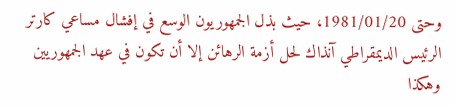وحتى 1981/01/20، حيث بذل الجمهوريون الوسع في إفشال مساعي كارتر الرئيس الديمقراطي آنذاك لحل أزمة الرهائن إلا أن تكون في عهد الجمهوريين وهكذا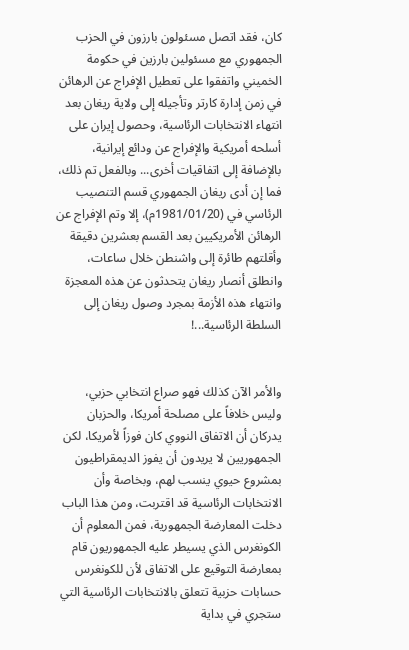كان، فقد اتصل مسئولون بارزون في الحزب الجمهوري مع مسئولين بارزين في حكومة الخميني واتفقوا على تعطيل الإفراج عن الرهائن في زمن إدارة كارتر وتأجيله إلى ولاية ريغان بعد انتهاء الانتخابات الرئاسية، وحصول إيران على أسلحه أمريكية والإفراج عن ودائع إيرانية، بالإضافة إلى اتفاقيات أخرى... وبالفعل تم ذلك، فما إن أدى ريغان الجمهوري قسم التنصيب الرئاسي في (1981/01/20م)، إلا وتم الإفراج عن الرهائن الأمريكيين بعد القسم بعشرين دقيقة وأقلتهم طائرة إلى واشنطن خلال ساعات، وانطلق أنصار ريغان يتحدثون عن هذه المعجزة وانتهاء هذه الأزمة بمجرد وصول ريغان إلى السلطة الرئاسية...!


والأمر الآن كذلك فهو صراع انتخابي حزبي، وليس خلافاً على مصلحة أمريكا، والحزبان يدركان أن الاتفاق النووي كان فوزاً لأمريكا، لكن الجمهوريين لا يريدون أن يفوز الديمقراطيون بمشروع حيوي ينسب لهم، وبخاصة وأن الانتخابات الرئاسية قد اقتربت، ومن هذا الباب دخلت المعارضة الجمهورية، فمن المعلوم أن الكونغرس الذي يسيطر عليه الجمهوريون قام بمعارضة التوقيع على الاتفاق لأن للكونغرس حسابات حزبية تتعلق بالانتخابات الرئاسية التي ستجري في بداية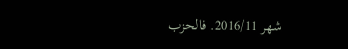شهر 2016/11. فالحزب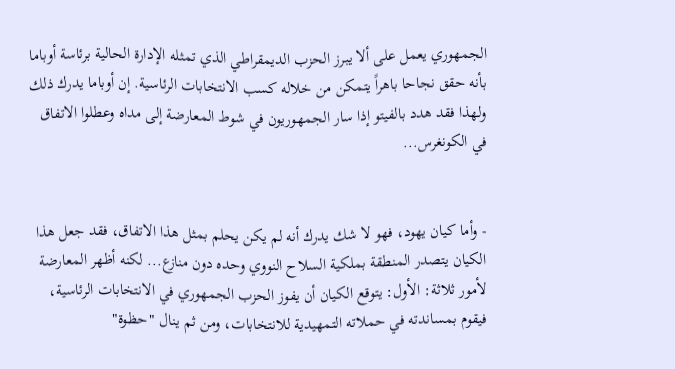الجمهوري يعمل على ألا يبرز الحزب الديمقراطي الذي تمثله الإدارة الحالية برئاسة أوباما بأنه حقق نجاحا باهراً يتمكن من خلاله كسب الانتخابات الرئاسية. إن أوباما يدرك ذلك ولهذا فقد هدد بالفيتو إذا سار الجمهوريون في شوط المعارضة إلى مداه وعطلوا الاتفاق في الكونغرس...


- وأما كيان يهود، فهو لا شك يدرك أنه لم يكن يحلم بمثل هذا الاتفاق، فقد جعل هذا الكيان يتصدر المنطقة بملكية السلاح النووي وحده دون منازع... لكنه أظهر المعارضة لأمور ثلاثة: الأول: يتوقع الكيان أن يفوز الحزب الجمهوري في الانتخابات الرئاسية، فيقوم بمساندته في حملاته التمهيدية للانتخابات، ومن ثم ينال "حظوة"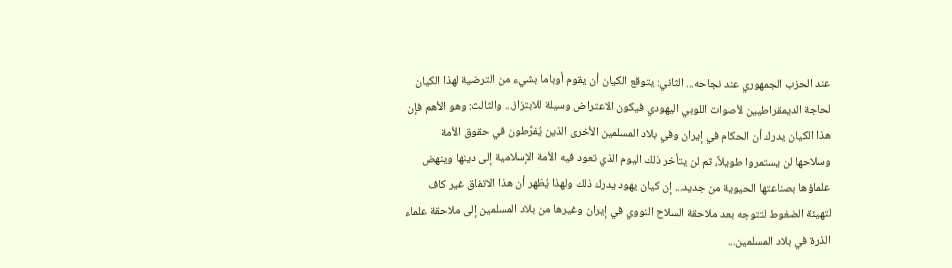عند الحزب الجمهوري عند نجاحه... الثاني: يتوقع الكيان أن يقوم أوباما بشيء من الترضية لهذا الكيان لحاجة الديمقراطيين لأصوات اللوبي اليهودي فيكون الاعتراض وسيلة للابتزاز... والثالث: وهو الأهم فإن هذا الكيان يدرك أن الحكام في إيران وفي بلاد المسلمين الأخرى الذين يُفرِّطون في حقوق الأمة وسلاحها لن يستمروا طويلاً، ثم لن يتأخر ذلك اليوم الذي تعود فيه الأمة الإسلامية إلى دينها وينهض علماؤها بصناعتها الحيوية من جديد... إن كيان يهود يدرك ذلك ولهذا يُظهر أن هذا الاتفاق غير كاف لتهيئة الضغوط لتتوجه بعد ملاحقة السلاح النووي في إيران وغيرها من بلاد المسلمين إلى ملاحقة علماء الذرة في بلاد المسلمين...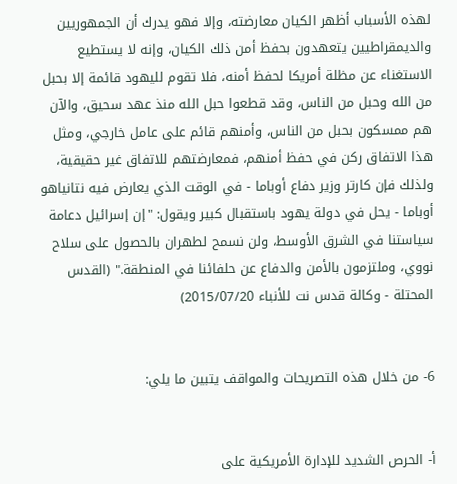لهذه الأسباب أظهر الكيان معارضته، وإلا فهو يدرك أن الجمهوريين والديمقراطيين يتعهدون بحفظ أمن ذلك الكيان، وإنه لا يستطيع الاستغناء عن مظلة أمريكا لحفظ أمنه، فلا تقوم لليهود قائمة إلا بحبل من الله وحبل من الناس، وقد قطعوا حبل الله منذ عهد سحيق، والآن هم ممسكون بحبل من الناس، وأمنهم قائم على عامل خارجي، ومثل هذا الاتفاق ركن في حفظ أمنهم، فمعارضتهم للاتفاق غير حقيقية، ولذلك فإن كارتر وزير دفاع أوباما - في الوقت الذي يعارض فيه نتانياهو أوباما - يحل في دولة يهود باستقبال كبير ويقول: "إن إسرائيل دعامة سياستنا في الشرق الأوسط، ولن نسمح لطهران بالحصول على سلاح نووي، وملتزمون بالأمن والدفاع عن حلفائنا في المنطقة." (القدس المحتلة - وكالة قدس نت للأنباء 2015/07/20)


6- من خلال هذه التصريحات والمواقف يتبين ما يلي:


أ- الحرص الشديد للإدارة الأمريكية على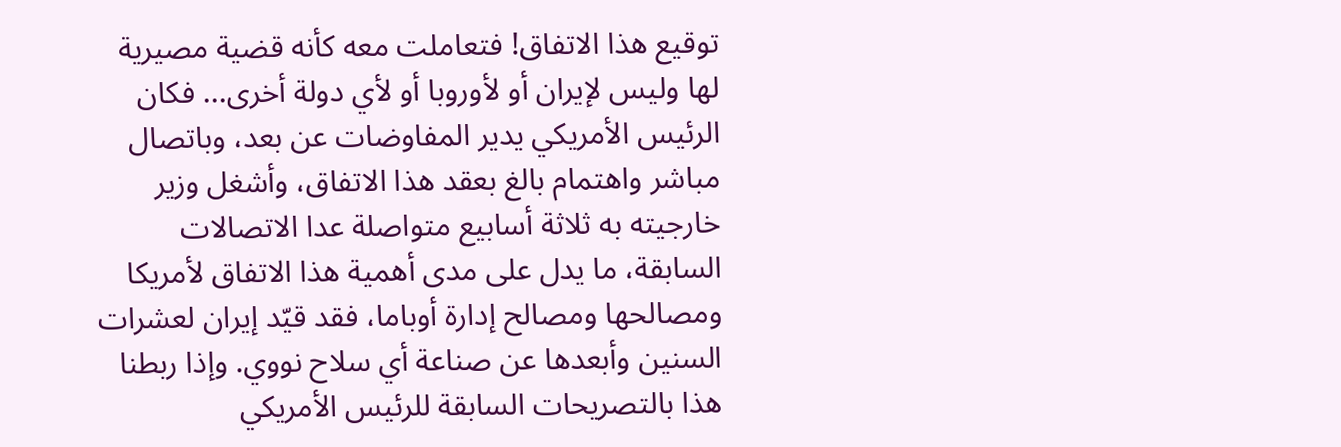توقيع هذا الاتفاق! فتعاملت معه كأنه قضية مصيرية لها وليس لإيران أو لأوروبا أو لأي دولة أخرى... فكان الرئيس الأمريكي يدير المفاوضات عن بعد، وباتصال مباشر واهتمام بالغ بعقد هذا الاتفاق، وأشغل وزير خارجيته به ثلاثة أسابيع متواصلة عدا الاتصالات السابقة، ما يدل على مدى أهمية هذا الاتفاق لأمريكا ومصالحها ومصالح إدارة أوباما، فقد قيّد إيران لعشرات السنين وأبعدها عن صناعة أي سلاح نووي. وإذا ربطنا هذا بالتصريحات السابقة للرئيس الأمريكي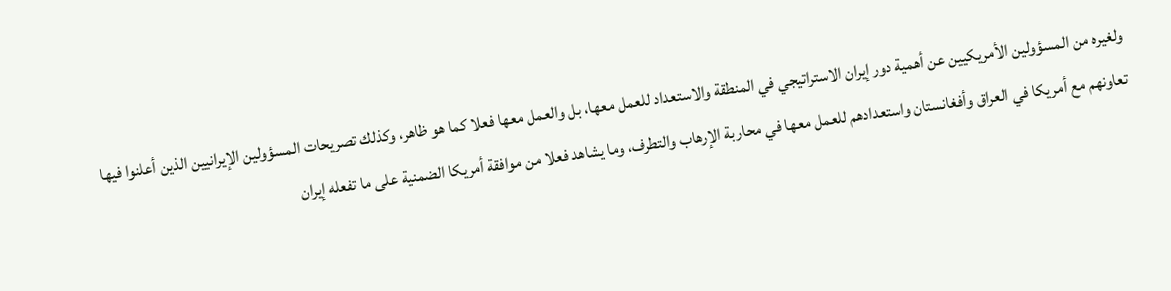ولغيره من المسؤولين الأمريكيين عن أهمية دور إيران الاستراتيجي في المنطقة والاستعداد للعمل معها، بل والعمل معها فعلا كما هو ظاهر، وكذلك تصريحات المسؤولين الإيرانيين الذين أعلنوا فيها تعاونهم مع أمريكا في العراق وأفغانستان واستعدادهم للعمل معها في محاربة الإرهاب والتطرف، وما يشاهد فعلا من موافقة أمريكا الضمنية على ما تفعله إيران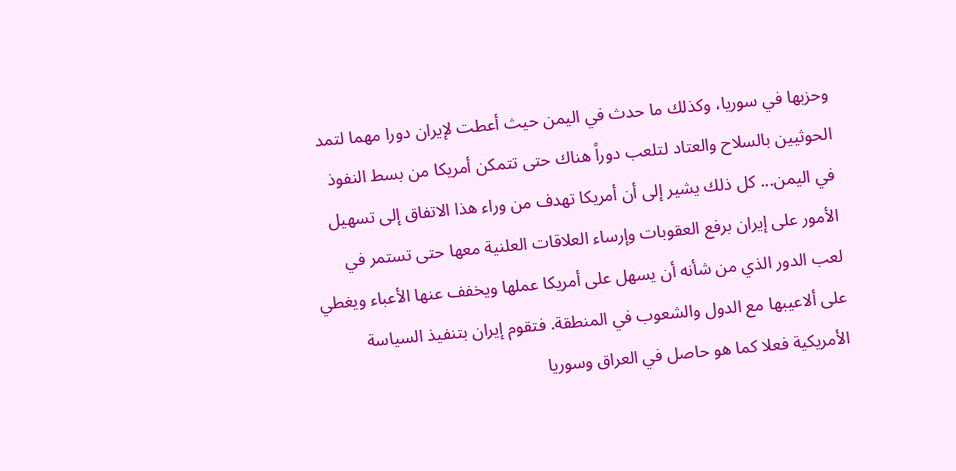وحزبها في سوريا، وكذلك ما حدث في اليمن حيث أعطت لإيران دورا مهما لتمد الحوثيين بالسلاح والعتاد لتلعب دوراً هناك حتى تتمكن أمريكا من بسط النفوذ في اليمن... كل ذلك يشير إلى أن أمريكا تهدف من وراء هذا الاتفاق إلى تسهيل الأمور على إيران برفع العقوبات وإرساء العلاقات العلنية معها حتى تستمر في لعب الدور الذي من شأنه أن يسهل على أمريكا عملها ويخفف عنها الأعباء ويغطي على ألاعيبها مع الدول والشعوب في المنطقة. فتقوم إيران بتنفيذ السياسة الأمريكية فعلا كما هو حاصل في العراق وسوريا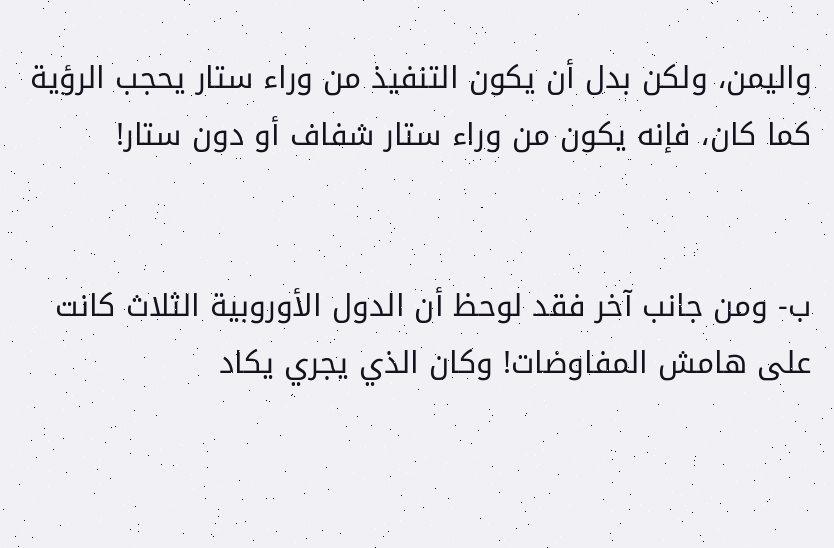واليمن، ولكن بدل أن يكون التنفيذ من وراء ستار يحجب الرؤية كما كان، فإنه يكون من وراء ستار شفاف أو دون ستار!


ب- ومن جانب آخر فقد لوحظ أن الدول الأوروبية الثلاث كانت على هامش المفاوضات! وكان الذي يجري يكاد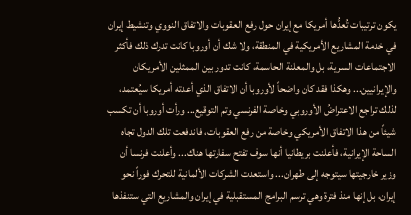يكون ترتيبات تُعدُّها أمريكا مع إيران حول رفع العقوبات والاتفاق النووي وتنشيط إيران في خدمة المشاريع الأمريكية في المنطقة، ولا شك أن أوروبا كانت تدرك ذلك فأكثر الاجتماعات السرية، بل والمعلنة الحاسمة، كانت تدور بين الممثلين الأمريكان والإيرانيين... وهكذا فقد كان واضحاً لأوروبا أن الاتفاق الذي أعدته أمريكا سيُعتمد، لذلك تراجع الاعتراضُ الأوروبي وخاصة الفرنسي وتم التوقيع... ورأت أوروبا أن تكسب شيئاً من هذا الاتفاق الأمريكي وخاصة من رفع العقوبات، فاندفعت تلك الدول تجاه الساحة الإيرانية، فأعلنت بريطانيا أنها سوف تفتح سفارتها هناك... وأعلنت فرنسا أن وزير خارجيتها سيتوجه إلى طهران... واستعدت الشركات الألمانية للتحرك فوراً نحو إيران، بل إنها منذ فترة وهي ترسم البرامج المستقبلية في إيران والمشاريع التي ستنفذها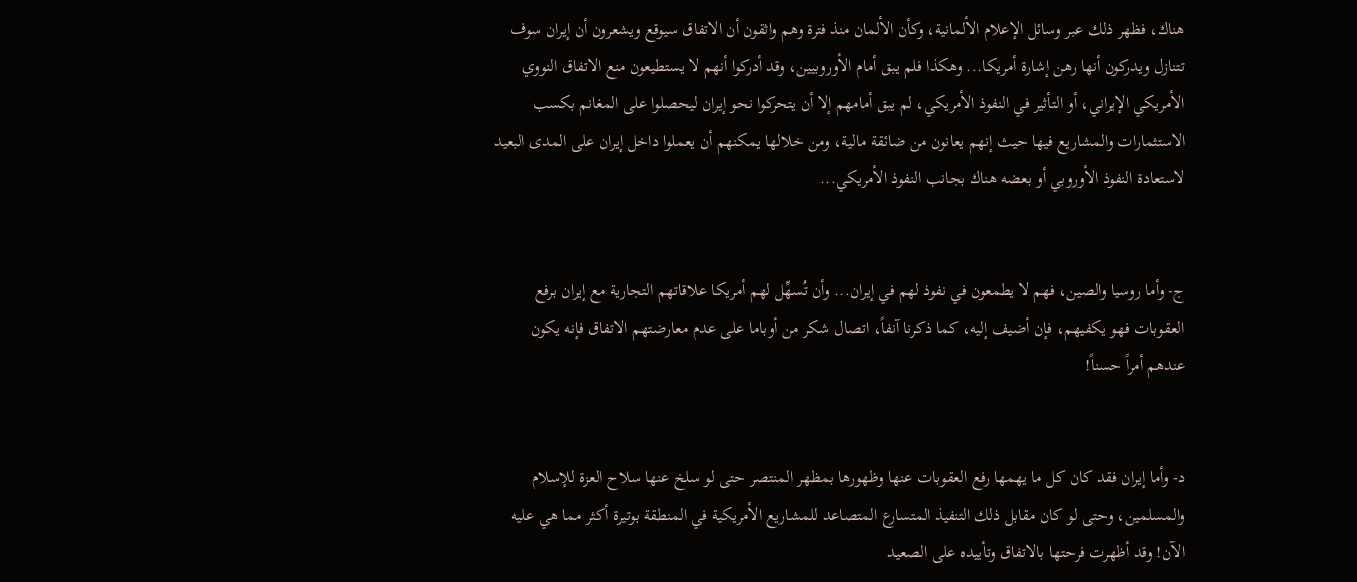هناك، فظهر ذلك عبر وسائل الإعلام الألمانية، وكأن الألمان منذ فترة وهم واثقون أن الاتفاق سيوقع ويشعرون أن إيران سوف تتنازل ويدركون أنها رهن إشارة أمريكا... وهكذا فلم يبق أمام الأوروبيين، وقد أدركوا أنهم لا يستطيعون منع الاتفاق النووي الأمريكي الإيراني، أو التأثير في النفوذ الأمريكي، لم يبق أمامهم إلا أن يتحركوا نحو إيران ليحصلوا على المغانم بكسب الاستثمارات والمشاريع فيها حيث إنهم يعانون من ضائقة مالية، ومن خلالها يمكنهم أن يعملوا داخل إيران على المدى البعيد لاستعادة النفوذ الأوروبي أو بعضه هناك بجانب النفوذ الأمريكي...


ج- وأما روسيا والصين، فهم لا يطمعون في نفوذ لهم في إيران... وأن تُسهِّل لهم أمريكا علاقاتهم التجارية مع إيران برفع العقوبات فهو يكفيهم، فإن أضيف إليه، كما ذكرنا آنفاً، اتصال شكر من أوباما على عدم معارضتهم الاتفاق فإنه يكون عندهم أمراً حسناً!


د- وأما إيران فقد كان كل ما يهمها رفع العقوبات عنها وظهورها بمظهر المنتصر حتى لو سلخ عنها سلاح العزة للإسلام والمسلمين، وحتى لو كان مقابل ذلك التنفيذ المتسارع المتصاعد للمشاريع الأمريكية في المنطقة بوتيرة أكثر مما هي عليه الآن! وقد أظهرت فرحتها بالاتفاق وتأييده على الصعيد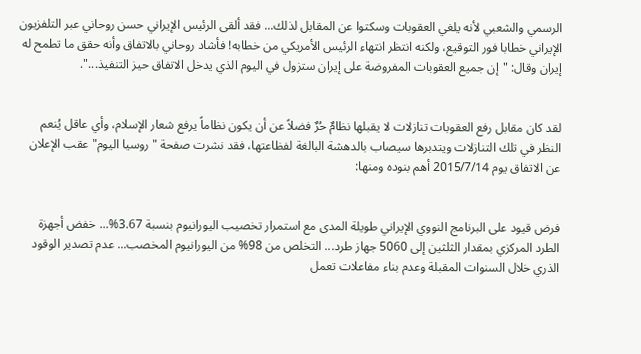الرسمي والشعبي لأنه يلغي العقوبات وسكتوا عن المقابل لذلك... فقد ألقى الرئيس الإيراني حسن روحاني عبر التلفزيون الإيراني خطابا فور التوقيع، ولكنه انتظر انتهاء الرئيس الأمريكي من خطابه! فأشاد روحاني بالاتفاق وأنه حقق ما تطمح له إيران وقال: "إن جميع العقوبات المفروضة على إيران ستزول في اليوم الذي يدخل الاتفاق حيز التنفيذ...".


لقد كان مقابل رفع العقوبات تنازلات لا يقبلها نظامٌ حُرٌ فضلاً عن أن يكون نظاماً يرفع شعار الإسلام، وأي عاقل يُنعم النظر في تلك التنازلات ويتدبرها سيصاب بالدهشة البالغة لفظاعتها، فقد نشرت صفحة "روسيا اليوم" عقب الإعلان عن الاتفاق يوم 2015/7/14 أهم بنوده ومنها:


فرض قيود على البرنامج النووي الإيراني طويلة المدى مع استمرار تخصيب اليورانيوم بنسبة 3.67%... خفض أجهزة الطرد المركزي بمقدار الثلثين إلى 5060 جهاز طرد... التخلص من 98% من اليورانيوم المخصب... عدم تصدير الوقود الذري خلال السنوات المقبلة وعدم بناء مفاعلات تعمل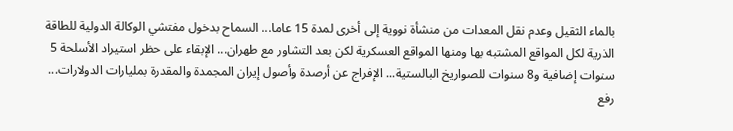بالماء الثقيل وعدم نقل المعدات من منشأة نووية إلى أخرى لمدة 15 عاما... السماح بدخول مفتشي الوكالة الدولية للطاقة الذرية لكل المواقع المشتبه بها ومنها المواقع العسكرية لكن بعد التشاور مع طهران... الإبقاء على حظر استيراد الأسلحة 5 سنوات إضافية و8 سنوات للصواريخ البالستية... الإفراج عن أرصدة وأصول إيران المجمدة والمقدرة بمليارات الدولارات... رفع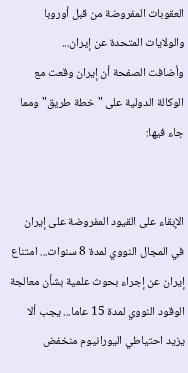العقوبات المفروضة من قبل أوروبا والولايات المتحدة عن إيران...
وأضافت الصفحة أن إيران وقعت مع الوكالة الدولية على "خطة طريق" ومما جاء فيها:


الإبقاء على القيود المفروضة على إيران في المجال النووي لمدة 8 سنوات... امتناع إيران عن إجراء بحوث علمية بشأن معالجة الوقود النووي لمدة 15 عاما... يجب ألا يزيد احتياطي اليورانيوم منخفض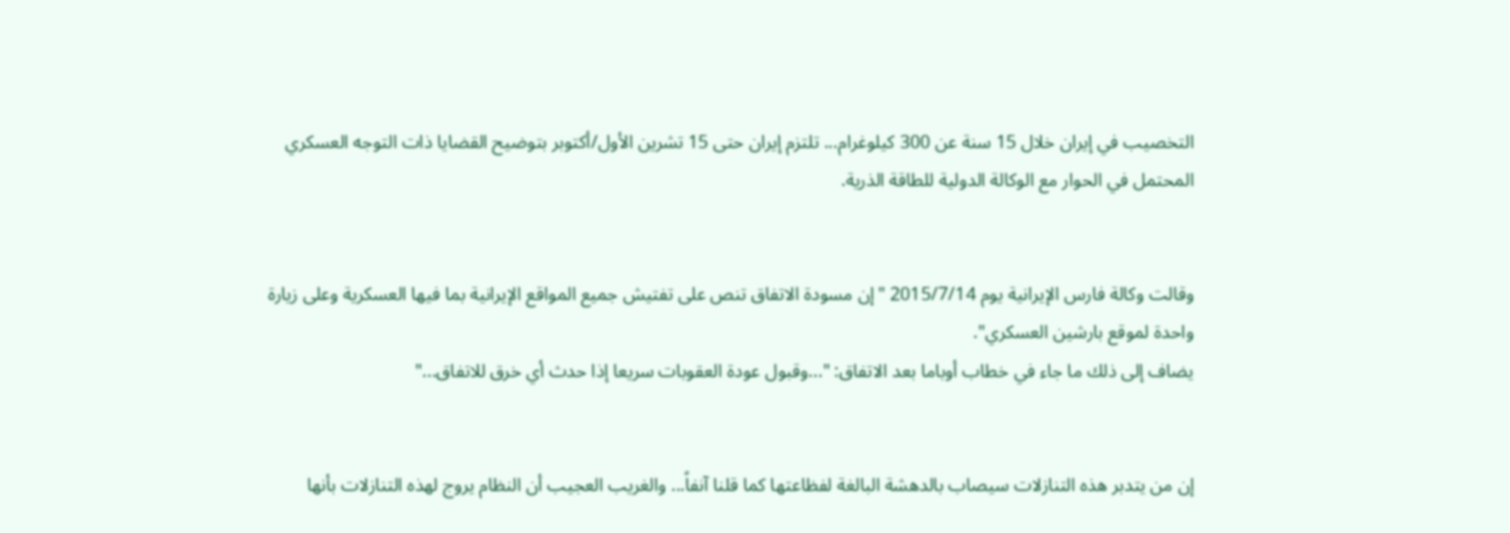التخصيب في إيران خلال 15 سنة عن 300 كيلوغرام... تلتزم إيران حتى 15 تشرين الأول/أكتوبر بتوضيح القضايا ذات التوجه العسكري المحتمل في الحوار مع الوكالة الدولية للطاقة الذرية.


وقالت وكالة فارس الإيرانية يوم 2015/7/14 "إن مسودة الاتفاق تنص على تفتيش جميع المواقع الإيرانية بما فيها العسكرية وعلى زيارة واحدة لموقع بارشين العسكري".
يضاف إلى ذلك ما جاء في خطاب أوباما بعد الاتفاق: "...وقبول عودة العقوبات سريعا إذا حدث أي خرق للاتفاق..."


إن من يتدبر هذه التنازلات سيصاب بالدهشة البالغة لفظاعتها كما قلنا آنفاً... والغريب العجيب أن النظام يروج لهذه التنازلات بأنها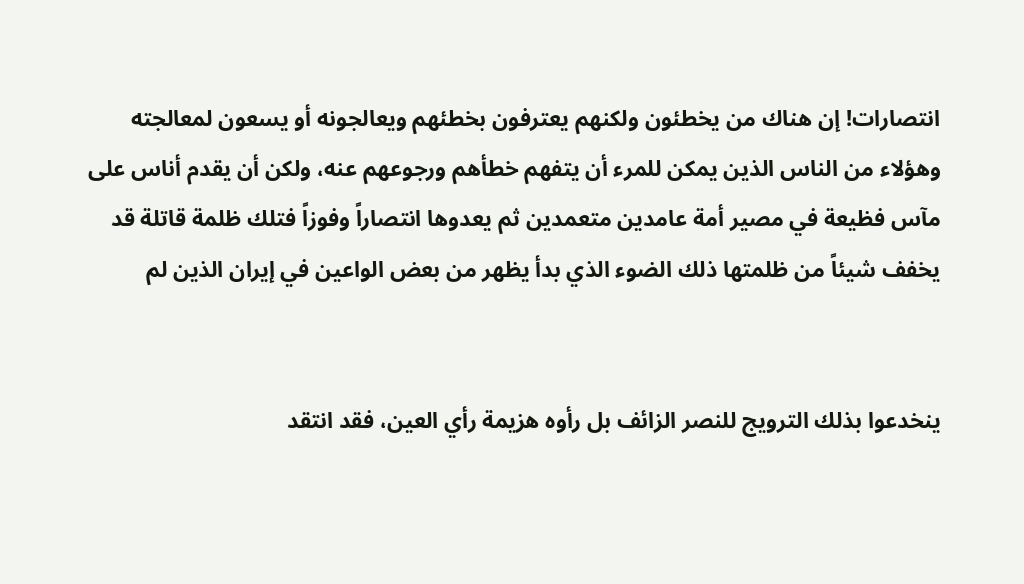انتصارات! إن هناك من يخطئون ولكنهم يعترفون بخطئهم ويعالجونه أو يسعون لمعالجته وهؤلاء من الناس الذين يمكن للمرء أن يتفهم خطأهم ورجوعهم عنه، ولكن أن يقدم أناس على مآس فظيعة في مصير أمة عامدين متعمدين ثم يعدوها انتصاراً وفوزاً فتلك ظلمة قاتلة قد يخفف شيئاً من ظلمتها ذلك الضوء الذي بدأ يظهر من بعض الواعين في إيران الذين لم


ينخدعوا بذلك الترويج للنصر الزائف بل رأوه هزيمة رأي العين، فقد انتقد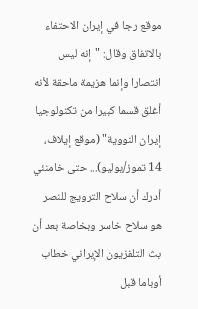موقع رجا في إيران الاحتفاء بالاتفاق وقال: "إنه ليس انتصارا وإنما هزيمة ماحقة لأنه أغلق قسما كبيرا من تكنولوجيا إيران النووية" (موقع إيلاف، 14 تموز/يوليو)... حتى خامنئي أدرك أن سلاح الترويج للنصر هو سلاح خاسر وبخاصة بعد أن بث التلفزيون الإيراني خطاب أوباما قبل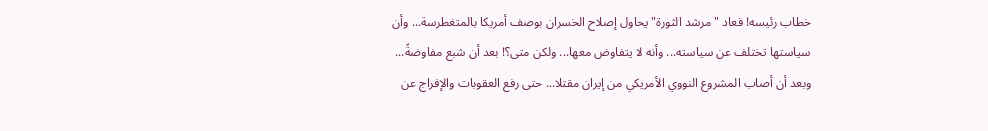خطاب رئيسه! فعاد "مرشد الثورة" يحاول إصلاح الخسران بوصف أمريكا بالمتغطرسة... وأن سياستها تختلف عن سياسته... وأنه لا يتفاوض معها... ولكن متى؟! بعد أن شبع مفاوضةً... وبعد أن أصاب المشروع النووي الأمريكي من إيران مقتلا... حتى رفع العقوبات والإفراج عن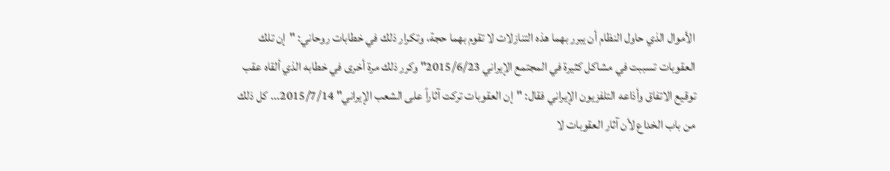الأموال الذي حاول النظام أن يبرر بهما هذه التنازلات لا تقوم بهما حجة، وتكرار ذلك في خطابات روحاني: "إن تلك العقوبات تسببت في مشاكل كثيرة في المجتمع الإيراني 2015/6/23" وكرر ذلك مرة أخرى في خطابه الذي ألقاه عقب توقيع الاتفاق وأذاعه التلفزيون الإيراني فقال: "إن العقوبات تركت آثاراً على الشعب الإيراني" 2015/7/14... كل ذلك من باب الخداع لأن آثار العقوبات لا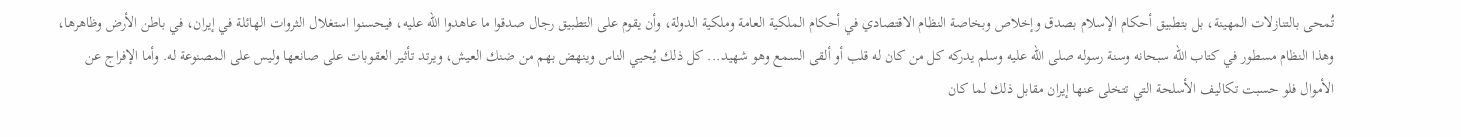تُمحى بالتنازلات المهينة، بل بتطبيق أحكام الإسلام بصدق وإخلاص وبخاصة النظام الاقتصادي في أحكام الملكية العامة وملكية الدولة، وأن يقوم على التطبيق رجال صدقوا ما عاهدوا الله عليه، فيحسنوا استغلال الثروات الهائلة في إيران، في باطن الأرض وظاهرها، وهذا النظام مسطور في كتاب الله سبحانه وسنة رسوله صلى الله عليه وسلم يدركه كل من كان له قلب أو ألقى السمع وهو شهيد... كل ذلك يُحيي الناس وينهض بهم من ضنك العيش، ويرتد تأثير العقوبات على صانعها وليس على المصنوعة له. وأما الإفراج عن الأموال فلو حسبت تكاليف الأسلحة التي تتخلى عنها إيران مقابل ذلك لما كان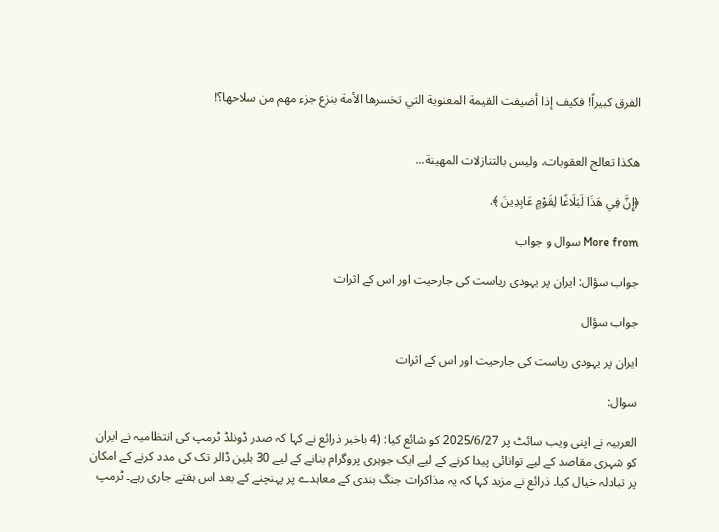الفرق كبيراً! فكيف إذا أضيفت القيمة المعنوية التي تخسرها الأمة بنزع جزء مهم من سلاحها؟!


هكذا تعالج العقوبات، وليس بالتنازلات المهينة...

﴿إِنَّ فِي هَذَا لَبَلَاغًا لِقَوْمٍ عَابِدِينَ ﴾.

More from سوال و جواب

جواب سؤال: ایران پر یہودی ریاست کی جارحیت اور اس کے اثرات

جواب سؤال

ایران پر یہودی ریاست کی جارحیت اور اس کے اثرات

سوال:

العربیہ نے اپنی ویب سائٹ پر 2025/6/27 کو شائع کیا: (4 باخبر ذرائع نے کہا کہ صدر ڈونلڈ ٹرمپ کی انتظامیہ نے ایران کو شہری مقاصد کے لیے توانائی پیدا کرنے کے لیے ایک جوہری پروگرام بنانے کے لیے 30 بلین ڈالر تک کی مدد کرنے کے امکان پر تبادلہ خیال کیا۔ ذرائع نے مزید کہا کہ یہ مذاکرات جنگ بندی کے معاہدے پر پہنچنے کے بعد اس ہفتے جاری رہے۔ ٹرمپ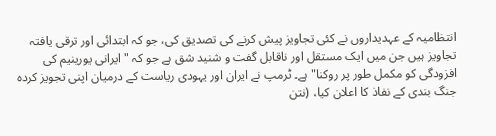انتظامیہ کے عہدیداروں نے کئی تجاویز پیش کرنے کی تصدیق کی، جو کہ ابتدائی اور ترقی یافتہ تجاویز ہیں جن میں ایک مستقل اور ناقابل گفت و شنید شق ہے جو کہ "ایرانی یورینیم کی افزودگی کو مکمل طور پر روکنا" ہے۔ ٹرمپ نے ایران اور یہودی ریاست کے درمیان اپنی تجویز کردہ جنگ بندی کے نفاذ کا اعلان کیا، (نتن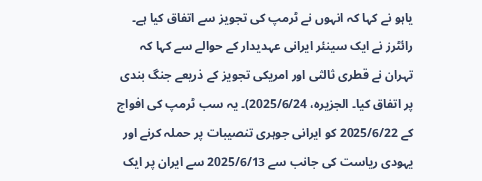یاہو نے کہا کہ انہوں نے ٹرمپ کی تجویز سے اتفاق کیا ہے۔ رائٹرز نے ایک سینئر ایرانی عہدیدار کے حوالے سے کہا کہ تہران نے قطری ثالثی اور امریکی تجویز کے ذریعے جنگ بندی پر اتفاق کیا۔ الجزیرہ، 2025/6/24)۔ یہ سب ٹرمپ کی افواج کے 2025/6/22 کو ایرانی جوہری تنصیبات پر حملہ کرنے اور یہودی ریاست کی جانب سے 2025/6/13 سے ایران پر ایک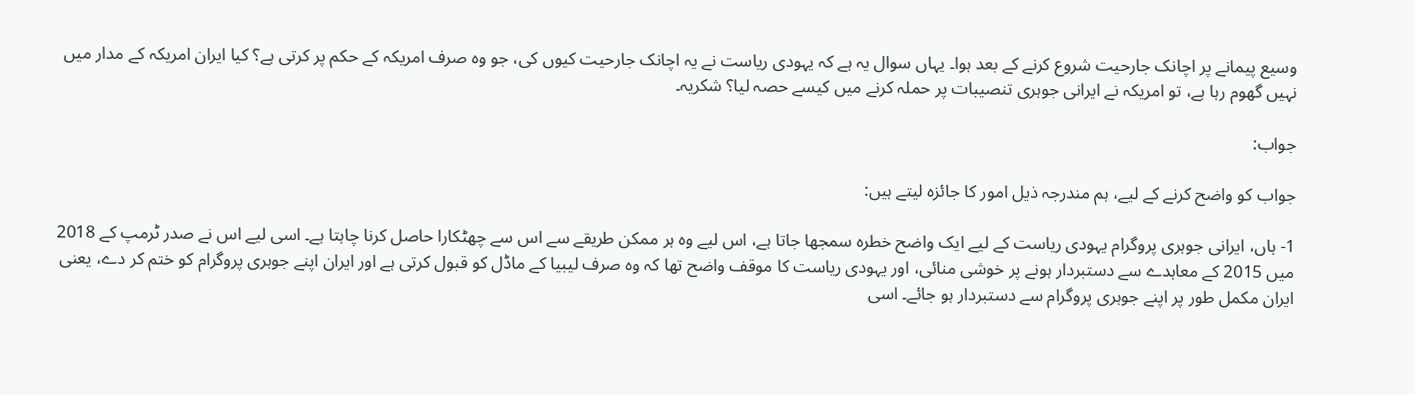وسیع پیمانے پر اچانک جارحیت شروع کرنے کے بعد ہوا۔ یہاں سوال یہ ہے کہ یہودی ریاست نے یہ اچانک جارحیت کیوں کی، جو وہ صرف امریکہ کے حکم پر کرتی ہے؟ کیا ایران امریکہ کے مدار میں نہیں گھوم رہا ہے، تو امریکہ نے ایرانی جوہری تنصیبات پر حملہ کرنے میں کیسے حصہ لیا؟ شکریہ۔

جواب:

جواب کو واضح کرنے کے لیے، ہم مندرجہ ذیل امور کا جائزہ لیتے ہیں:

1- ہاں، ایرانی جوہری پروگرام یہودی ریاست کے لیے ایک واضح خطرہ سمجھا جاتا ہے، اس لیے وہ ہر ممکن طریقے سے اس سے چھٹکارا حاصل کرنا چاہتا ہے۔ اسی لیے اس نے صدر ٹرمپ کے 2018 میں 2015 کے معاہدے سے دستبردار ہونے پر خوشی منائی، اور یہودی ریاست کا موقف واضح تھا کہ وہ صرف لیبیا کے ماڈل کو قبول کرتی ہے اور ایران اپنے جوہری پروگرام کو ختم کر دے، یعنی ایران مکمل طور پر اپنے جوہری پروگرام سے دستبردار ہو جائے۔ اسی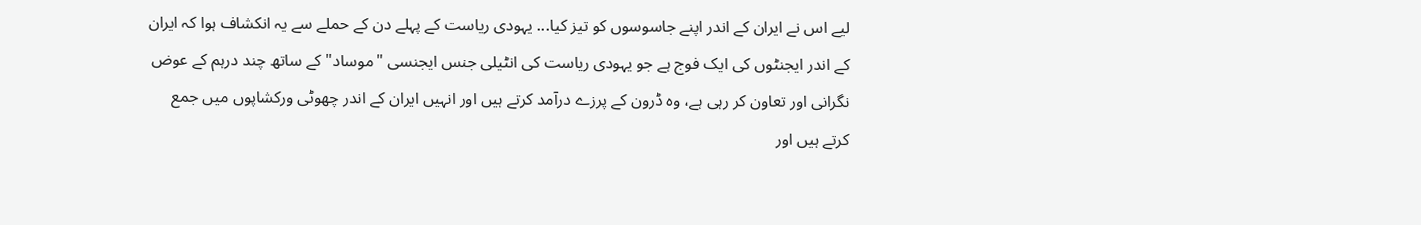لیے اس نے ایران کے اندر اپنے جاسوسوں کو تیز کیا... یہودی ریاست کے پہلے دن کے حملے سے یہ انکشاف ہوا کہ ایران کے اندر ایجنٹوں کی ایک فوج ہے جو یہودی ریاست کی انٹیلی جنس ایجنسی "موساد" کے ساتھ چند درہم کے عوض نگرانی اور تعاون کر رہی ہے، وہ ڈرون کے پرزے درآمد کرتے ہیں اور انہیں ایران کے اندر چھوٹی ورکشاپوں میں جمع کرتے ہیں اور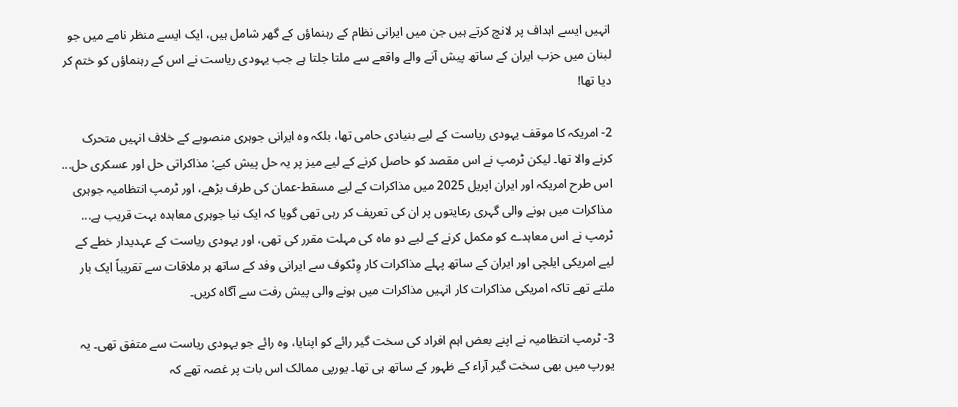انہیں ایسے اہداف پر لانچ کرتے ہیں جن میں ایرانی نظام کے رہنماؤں کے گھر شامل ہیں، ایک ایسے منظر نامے میں جو لبنان میں حزب ایران کے ساتھ پیش آنے والے واقعے سے ملتا جلتا ہے جب یہودی ریاست نے اس کے رہنماؤں کو ختم کر دیا تھا!

2- امریکہ کا موقف یہودی ریاست کے لیے بنیادی حامی تھا، بلکہ وہ ایرانی جوہری منصوبے کے خلاف انہیں متحرک کرنے والا تھا۔ لیکن ٹرمپ نے اس مقصد کو حاصل کرنے کے لیے میز پر یہ حل پیش کیے: مذاکراتی حل اور عسکری حل... اس طرح امریکہ اور ایران اپریل 2025 میں مذاکرات کے لیے مسقط-عمان کی طرف بڑھے، اور ٹرمپ انتظامیہ جوہری مذاکرات میں ہونے والی گہری رعایتوں پر ان کی تعریف کر رہی تھی گویا کہ ایک نیا جوہری معاہدہ بہت قریب ہے... ٹرمپ نے اس معاہدے کو مکمل کرنے کے لیے دو ماہ کی مہلت مقرر کی تھی، اور یہودی ریاست کے عہدیدار خطے کے لیے امریکی ایلچی اور ایران کے ساتھ پہلے مذاکرات کار وِٹکوف سے ایرانی وفد کے ساتھ ہر ملاقات سے تقریباً ایک بار ملتے تھے تاکہ امریکی مذاکرات کار انہیں مذاکرات میں ہونے والی پیش رفت سے آگاہ کریں۔

3- ٹرمپ انتظامیہ نے اپنے بعض اہم افراد کی سخت گیر رائے کو اپنایا، وہ رائے جو یہودی ریاست سے متفق تھی۔ یہ یورپ میں بھی سخت گیر آراء کے ظہور کے ساتھ ہی تھا۔ یورپی ممالک اس بات پر غصہ تھے کہ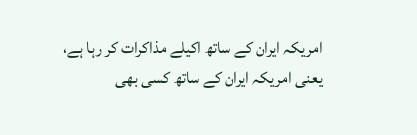امریکہ ایران کے ساتھ اکیلے مذاکرات کر رہا ہے، یعنی امریکہ ایران کے ساتھ کسی بھی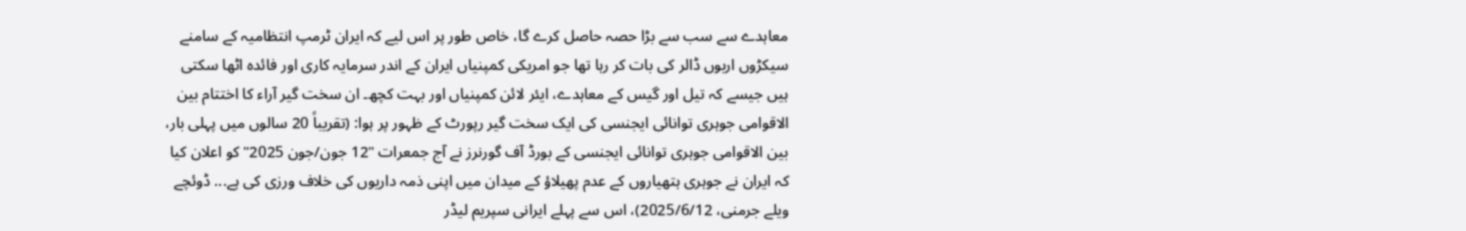معاہدے سے سب سے بڑا حصہ حاصل کرے گا، خاص طور پر اس لیے کہ ایران ٹرمپ انتظامیہ کے سامنے سیکڑوں اربوں ڈالر کی بات کر رہا تھا جو امریکی کمپنیاں ایران کے اندر سرمایہ کاری اور فائدہ اٹھا سکتی ہیں جیسے کہ تیل اور گیس کے معاہدے، ایئر لائن کمپنیاں اور بہت کچھ۔ ان سخت گیر آراء کا اختتام بین الاقوامی جوہری توانائی ایجنسی کی ایک سخت گیر رپورٹ کے ظہور پر ہوا: (تقریباً 20 سالوں میں پہلی بار، بین الاقوامی جوہری توانائی ایجنسی کے بورڈ آف گورنرز نے آج جمعرات "12 جون/جون 2025" کو اعلان کیا کہ ایران نے جوہری ہتھیاروں کے عدم پھیلاؤ کے میدان میں اپنی ذمہ داریوں کی خلاف ورزی کی ہے... ڈوئچے ویلے جرمنی، 2025/6/12)، اس سے پہلے ایرانی سپریم لیڈر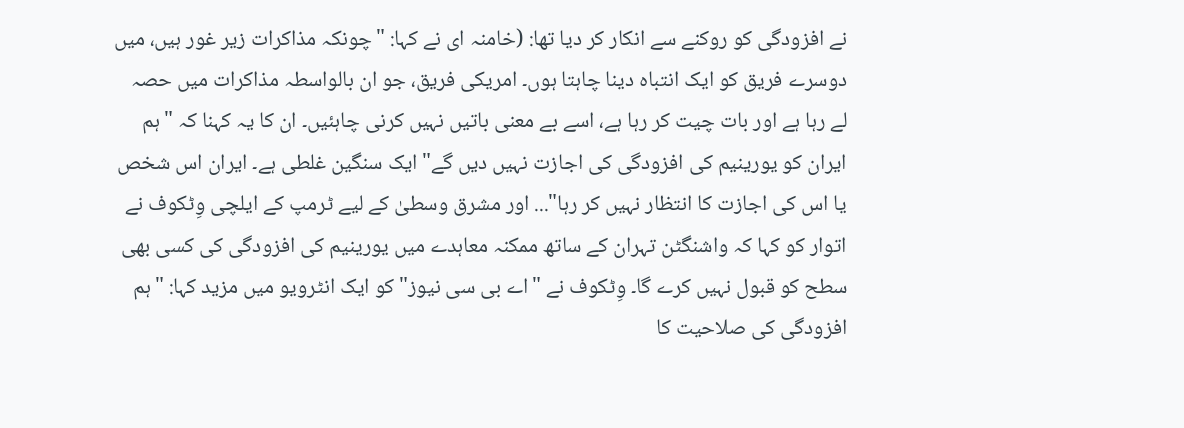نے افزودگی کو روکنے سے انکار کر دیا تھا: (خامنہ ای نے کہا: "چونکہ مذاکرات زیر غور ہیں، میں دوسرے فریق کو ایک انتباہ دینا چاہتا ہوں۔ امریکی فریق، جو ان بالواسطہ مذاکرات میں حصہ لے رہا ہے اور بات چیت کر رہا ہے، اسے بے معنی باتیں نہیں کرنی چاہئیں۔ ان کا یہ کہنا کہ "ہم ایران کو یورینیم کی افزودگی کی اجازت نہیں دیں گے" ایک سنگین غلطی ہے۔ ایران اس شخص یا اس کی اجازت کا انتظار نہیں کر رہا"... اور مشرق وسطیٰ کے لیے ٹرمپ کے ایلچی وِٹکوف نے اتوار کو کہا کہ واشنگٹن تہران کے ساتھ ممکنہ معاہدے میں یورینیم کی افزودگی کی کسی بھی سطح کو قبول نہیں کرے گا۔ وِٹکوف نے "اے بی سی نیوز" کو ایک انٹرویو میں مزید کہا: "ہم افزودگی کی صلاحیت کا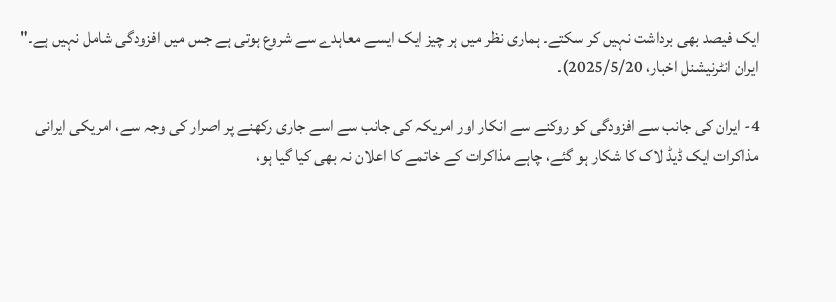ایک فیصد بھی برداشت نہیں کر سکتے۔ ہماری نظر میں ہر چیز ایک ایسے معاہدے سے شروع ہوتی ہے جس میں افزودگی شامل نہیں ہے۔" ایران انٹرنیشنل اخبار، 2025/5/20)۔

4- ایران کی جانب سے افزودگی کو روکنے سے انکار اور امریکہ کی جانب سے اسے جاری رکھنے پر اصرار کی وجہ سے، امریکی ایرانی مذاکرات ایک ڈیڈ لاک کا شکار ہو گئے، چاہے مذاکرات کے خاتمے کا اعلان نہ بھی کیا گیا ہو،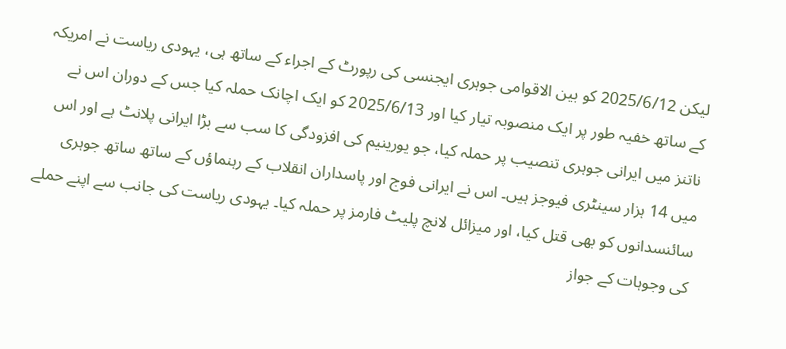لیکن 2025/6/12 کو بین الاقوامی جوہری ایجنسی کی رپورٹ کے اجراء کے ساتھ ہی، یہودی ریاست نے امریکہ کے ساتھ خفیہ طور پر ایک منصوبہ تیار کیا اور 2025/6/13 کو ایک اچانک حملہ کیا جس کے دوران اس نے ناتنز میں ایرانی جوہری تنصیب پر حملہ کیا، جو یورینیم کی افزودگی کا سب سے بڑا ایرانی پلانٹ ہے اور اس میں 14 ہزار سینٹری فیوجز ہیں۔ اس نے ایرانی فوج اور پاسداران انقلاب کے رہنماؤں کے ساتھ ساتھ جوہری سائنسدانوں کو بھی قتل کیا، اور میزائل لانچ پلیٹ فارمز پر حملہ کیا۔ یہودی ریاست کی جانب سے اپنے حملے کی وجوہات کے جواز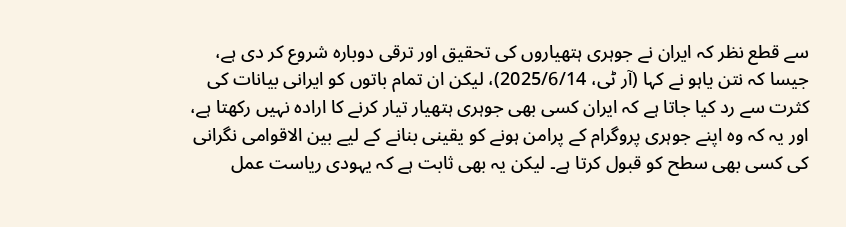سے قطع نظر کہ ایران نے جوہری ہتھیاروں کی تحقیق اور ترقی دوبارہ شروع کر دی ہے، جیسا کہ نتن یاہو نے کہا (آر ٹی، 2025/6/14)، لیکن ان تمام باتوں کو ایرانی بیانات کی کثرت سے رد کیا جاتا ہے کہ ایران کسی بھی جوہری ہتھیار تیار کرنے کا ارادہ نہیں رکھتا ہے، اور یہ کہ وہ اپنے جوہری پروگرام کے پرامن ہونے کو یقینی بنانے کے لیے بین الاقوامی نگرانی کی کسی بھی سطح کو قبول کرتا ہے۔ لیکن یہ بھی ثابت ہے کہ یہودی ریاست عمل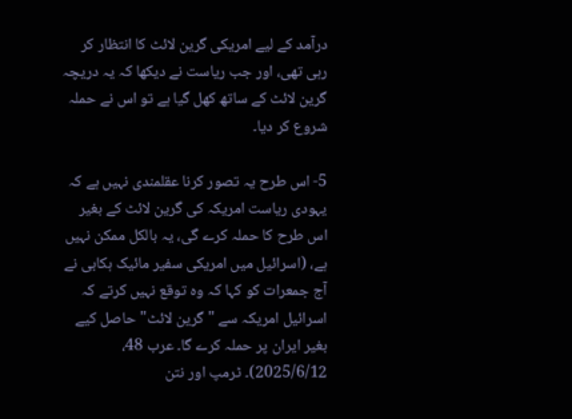درآمد کے لیے امریکی گرین لائٹ کا انتظار کر رہی تھی، اور جب ریاست نے دیکھا کہ یہ دریچہ گرین لائٹ کے ساتھ کھل گیا ہے تو اس نے حملہ شروع کر دیا۔

5- اس طرح یہ تصور کرنا عقلمندی نہیں ہے کہ یہودی ریاست امریکہ کی گرین لائٹ کے بغیر اس طرح کا حملہ کرے گی، یہ بالکل ممکن نہیں ہے، (اسرائیل میں امریکی سفیر مائیک ہکابی نے آج جمعرات کو کہا کہ وہ توقع نہیں کرتے کہ اسرائیل امریکہ سے "گرین لائٹ" حاصل کیے بغیر ایران پر حملہ کرے گا۔ عرب 48، 2025/6/12)۔ ٹرمپ اور نتن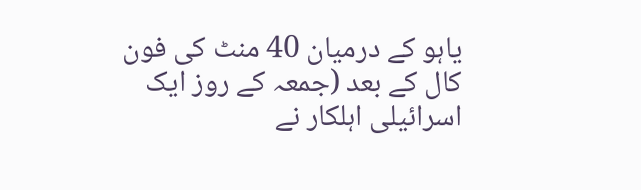یاہو کے درمیان 40 منٹ کی فون کال کے بعد (جمعہ کے روز ایک اسرائیلی اہلکار نے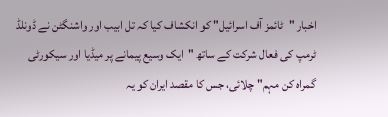اخبار "ٹائمز آف اسرائیل" کو انکشاف کیا کہ تل ابیب اور واشنگٹن نے ڈونلڈ ٹرمپ کی فعال شرکت کے ساتھ "ایک وسیع پیمانے پر میڈیا اور سیکورٹی گمراہ کن مہم" چلائی، جس کا مقصد ایران کو یہ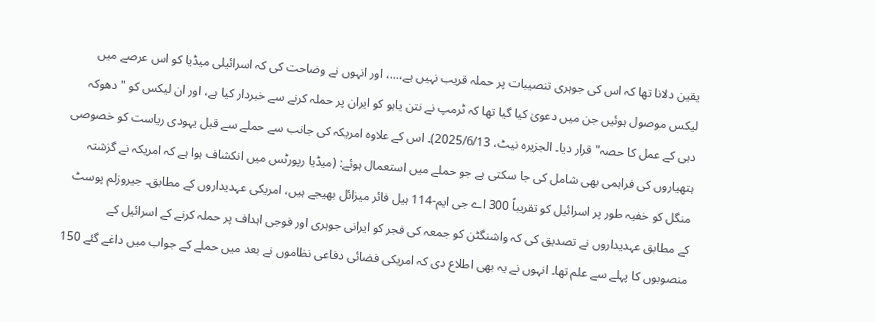یقین دلانا تھا کہ اس کی جوہری تنصیبات پر حملہ قریب نہیں ہے،...، اور انہوں نے وضاحت کی کہ اسرائیلی میڈیا کو اس عرصے میں لیکس موصول ہوئیں جن میں دعویٰ کیا گیا تھا کہ ٹرمپ نے نتن یاہو کو ایران پر حملہ کرنے سے خبردار کیا ہے، اور ان لیکس کو "دھوکہ دہی کے عمل کا حصہ" قرار دیا۔ الجزیرہ نیٹ، 2025/6/13)۔ اس کے علاوہ امریکہ کی جانب سے حملے سے قبل یہودی ریاست کو خصوصی ہتھیاروں کی فراہمی بھی شامل کی جا سکتی ہے جو حملے میں استعمال ہوئے: (میڈیا رپورٹس میں انکشاف ہوا ہے کہ امریکہ نے گزشتہ منگل کو خفیہ طور پر اسرائیل کو تقریباً 300 اے جی ایم-114 ہیل فائر میزائل بھیجے ہیں، امریکی عہدیداروں کے مطابق۔ جیروزلم پوسٹ کے مطابق عہدیداروں نے تصدیق کی کہ واشنگٹن کو جمعہ کی فجر کو ایرانی جوہری اور فوجی اہداف پر حملہ کرنے کے اسرائیل کے منصوبوں کا پہلے سے علم تھا۔ انہوں نے یہ بھی اطلاع دی کہ امریکی فضائی دفاعی نظاموں نے بعد میں حملے کے جواب میں داغے گئے 150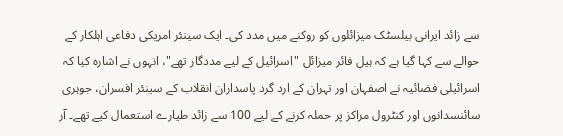سے زائد ایرانی بیلسٹک میزائلوں کو روکنے میں مدد کی۔ ایک سینئر امریکی دفاعی اہلکار کے حوالے سے کہا گیا ہے کہ ہیل فائر میزائل "اسرائیل کے لیے مددگار تھے"، انہوں نے اشارہ کیا کہ اسرائیلی فضائیہ نے اصفہان اور تہران کے ارد گرد پاسداران انقلاب کے سینئر افسران، جوہری سائنسدانوں اور کنٹرول مراکز پر حملہ کرنے کے لیے 100 سے زائد طیارے استعمال کیے تھے۔ آر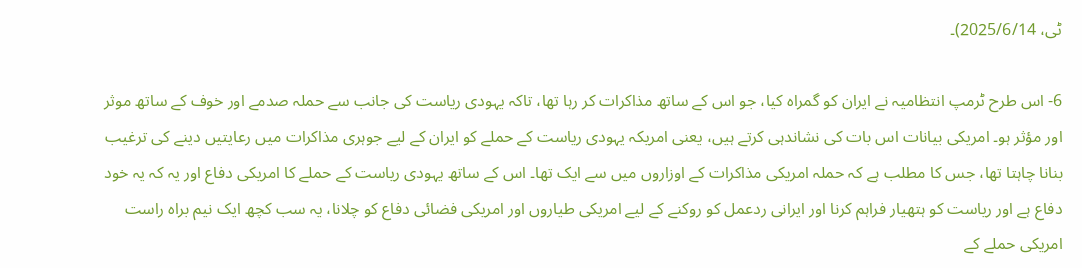ٹی، 2025/6/14)۔

6- اس طرح ٹرمپ انتظامیہ نے ایران کو گمراہ کیا، جو اس کے ساتھ مذاکرات کر رہا تھا، تاکہ یہودی ریاست کی جانب سے حملہ صدمے اور خوف کے ساتھ موثر اور مؤثر ہو۔ امریکی بیانات اس بات کی نشاندہی کرتے ہیں، یعنی امریکہ یہودی ریاست کے حملے کو ایران کے لیے جوہری مذاکرات میں رعایتیں دینے کی ترغیب بنانا چاہتا تھا، جس کا مطلب ہے کہ حملہ امریکی مذاکرات کے اوزاروں میں سے ایک تھا۔ اس کے ساتھ یہودی ریاست کے حملے کا امریکی دفاع اور یہ کہ یہ خود دفاع ہے اور ریاست کو ہتھیار فراہم کرنا اور ایرانی ردعمل کو روکنے کے لیے امریکی طیاروں اور امریکی فضائی دفاع کو چلانا، یہ سب کچھ ایک نیم براہ راست امریکی حملے کے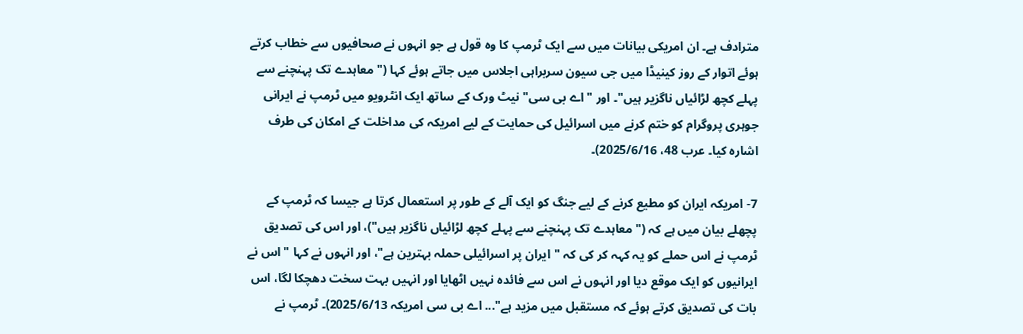مترادف ہے۔ ان امریکی بیانات میں سے ایک ٹرمپ کا وہ قول ہے جو انہوں نے صحافیوں سے خطاب کرتے ہوئے اتوار کے روز کینیڈا میں جی سیون سربراہی اجلاس میں جاتے ہوئے کہا ("معاہدے تک پہنچنے سے پہلے کچھ لڑائیاں ناگزیر ہیں"۔ اور "اے بی سی" نیٹ ورک کے ساتھ ایک انٹرویو میں ٹرمپ نے ایرانی جوہری پروگرام کو ختم کرنے میں اسرائیل کی حمایت کے لیے امریکہ کی مداخلت کے امکان کی طرف اشارہ کیا۔ عرب 48، 2025/6/16)۔

7- امریکہ ایران کو مطیع کرنے کے لیے جنگ کو ایک آلے کے طور پر استعمال کرتا ہے جیسا کہ ٹرمپ کے پچھلے بیان میں ہے کہ ("معاہدے تک پہنچنے سے پہلے کچھ لڑائیاں ناگزیر ہیں")، اور اس کی تصدیق ٹرمپ نے اس حملے کو یہ کہہ کر کی کہ "ایران پر اسرائیلی حملہ بہترین ہے"، اور انہوں نے کہا "اس نے ایرانیوں کو ایک موقع دیا اور انہوں نے اس سے فائدہ نہیں اٹھایا اور انہیں بہت سخت دھچکا لگا، اس بات کی تصدیق کرتے ہوئے کہ مستقبل میں مزید ہے"... اے بی سی امریکہ 2025/6/13)۔ ٹرمپ نے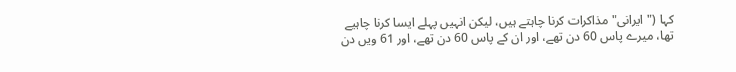کہا ("ایرانی" مذاکرات کرنا چاہتے ہیں، لیکن انہیں پہلے ایسا کرنا چاہیے تھا، میرے پاس 60 دن تھے، اور ان کے پاس 60 دن تھے، اور 61 ویں دن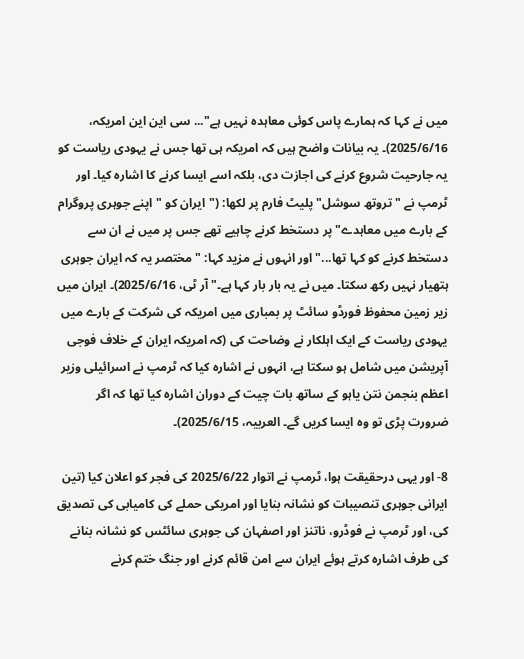میں نے کہا کہ ہمارے پاس کوئی معاہدہ نہیں ہے"... سی این این امریکہ، 2025/6/16)۔ یہ بیانات واضح ہیں کہ امریکہ ہی تھا جس نے یہودی ریاست کو یہ جارحیت شروع کرنے کی اجازت دی، بلکہ اسے ایسا کرنے کا اشارہ کیا۔ اور ٹرمپ نے "تروتھ سوشل" پلیٹ فارم پر لکھا: ("ایران کو "اپنے جوہری پروگرام کے بارے میں معاہدے" پر دستخط کرنے چاہیے تھے جس پر میں نے ان سے دستخط کرنے کو کہا تھا..." اور انہوں نے مزید کہا: "مختصر یہ کہ ایران جوہری ہتھیار نہیں رکھ سکتا۔ میں نے یہ بار بار کہا ہے۔" آر ٹی، 2025/6/16)۔ ایران میں زیر زمین محفوظ فورڈو سائٹ پر بمباری میں امریکہ کی شرکت کے بارے میں یہودی ریاست کے ایک اہلکار نے وضاحت کی (کہ امریکہ ایران کے خلاف فوجی آپریشن میں شامل ہو سکتا ہے، انہوں نے اشارہ کیا کہ ٹرمپ نے اسرائیلی وزیر اعظم بنجمن نتن یاہو کے ساتھ بات چیت کے دوران اشارہ کیا تھا کہ اگر ضرورت پڑی تو وہ ایسا کریں گے۔ العربیہ، 2025/6/15)۔

8- اور یہی درحقیقت ہوا، ٹرمپ نے اتوار 2025/6/22 کی فجر کو اعلان کیا (تین ایرانی جوہری تنصیبات کو نشانہ بنایا اور امریکی حملے کی کامیابی کی تصدیق کی، اور ٹرمپ نے فوڈرو، ناتنز اور اصفہان کی جوہری سائٹس کو نشانہ بنانے کی طرف اشارہ کرتے ہوئے ایران سے امن قائم کرنے اور جنگ ختم کرنے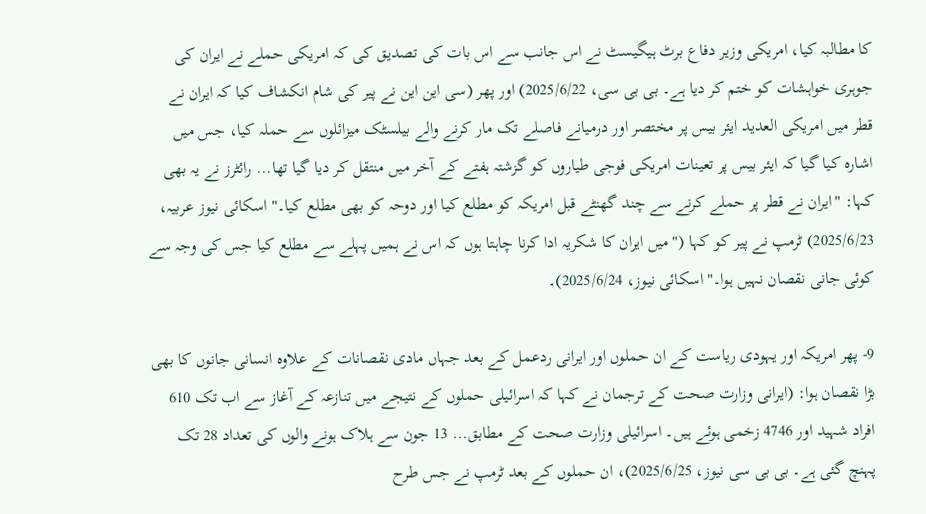کا مطالبہ کیا، امریکی وزیر دفاع برٹ ہیگیسٹ نے اس جانب سے اس بات کی تصدیق کی کہ امریکی حملے نے ایران کی جوہری خواہشات کو ختم کر دیا ہے۔ بی بی سی، 2025/6/22) اور پھر (سی این این نے پیر کی شام انکشاف کیا کہ ایران نے قطر میں امریکی العدید ایئر بیس پر مختصر اور درمیانے فاصلے تک مار کرنے والے بیلسٹک میزائلوں سے حملہ کیا، جس میں اشارہ کیا گیا کہ ایئر بیس پر تعینات امریکی فوجی طیاروں کو گزشتہ ہفتے کے آخر میں منتقل کر دیا گیا تھا... رائٹرز نے یہ بھی کہا: "ایران نے قطر پر حملے کرنے سے چند گھنٹے قبل امریکہ کو مطلع کیا اور دوحہ کو بھی مطلع کیا۔" اسکائی نیوز عربیہ، 2025/6/23) ٹرمپ نے پیر کو کہا ("میں ایران کا شکریہ ادا کرنا چاہتا ہوں کہ اس نے ہمیں پہلے سے مطلع کیا جس کی وجہ سے کوئی جانی نقصان نہیں ہوا۔" اسکائی نیوز، 2025/6/24)۔

9- پھر امریکہ اور یہودی ریاست کے ان حملوں اور ایرانی ردعمل کے بعد جہاں مادی نقصانات کے علاوہ انسانی جانوں کا بھی بڑا نقصان ہوا: (ایرانی وزارت صحت کے ترجمان نے کہا کہ اسرائیلی حملوں کے نتیجے میں تنازعہ کے آغاز سے اب تک 610 افراد شہید اور 4746 زخمی ہوئے ہیں۔ اسرائیلی وزارت صحت کے مطابق... 13 جون سے ہلاک ہونے والوں کی تعداد 28 تک پہنچ گئی ہے۔ بی بی سی نیوز، 2025/6/25)، ان حملوں کے بعد ٹرمپ نے جس طرح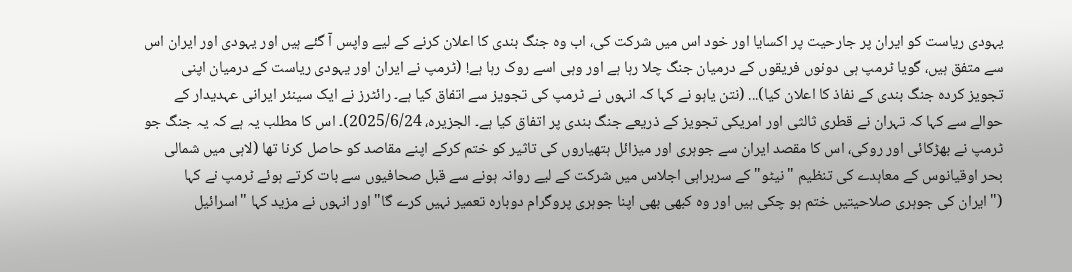یہودی ریاست کو ایران پر جارحیت پر اکسایا اور خود اس میں شرکت کی، اب وہ جنگ بندی کا اعلان کرنے کے لیے واپس آ گئے ہیں اور یہودی اور ایران اس سے متفق ہیں، گویا ٹرمپ ہی دونوں فریقوں کے درمیان جنگ چلا رہا ہے اور وہی اسے روک رہا ہے! (ٹرمپ نے ایران اور یہودی ریاست کے درمیان اپنی تجویز کردہ جنگ بندی کے نفاذ کا اعلان کیا)... (نتن یاہو نے کہا کہ انہوں نے ٹرمپ کی تجویز سے اتفاق کیا ہے۔ رائٹرز نے ایک سینئر ایرانی عہدیدار کے حوالے سے کہا کہ تہران نے قطری ثالثی اور امریکی تجویز کے ذریعے جنگ بندی پر اتفاق کیا ہے۔ الجزیرہ، 2025/6/24)۔ اس کا مطلب یہ ہے کہ یہ جنگ جو ٹرمپ نے بھڑکائی اور روکی، اس کا مقصد ایران سے جوہری اور میزائل ہتھیاروں کی تاثیر کو ختم کرکے اپنے مقاصد کو حاصل کرنا تھا (لاہی میں شمالی بحر اوقیانوس کے معاہدے کی تنظیم "نیٹو" کے سربراہی اجلاس میں شرکت کے لیے روانہ ہونے سے قبل صحافیوں سے بات کرتے ہوئے ٹرمپ نے کہا ("ایران کی جوہری صلاحیتیں ختم ہو چکی ہیں اور وہ کبھی بھی اپنا جوہری پروگرام دوبارہ تعمیر نہیں کرے گا" اور انہوں نے مزید کہا "اسرائیل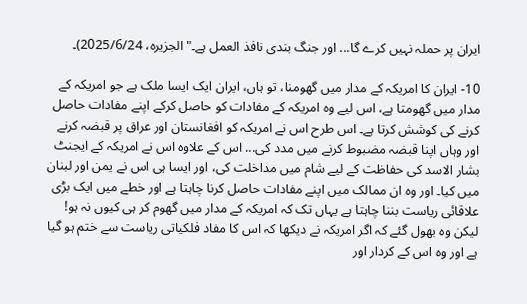ایران پر حملہ نہیں کرے گا... اور جنگ بندی نافذ العمل ہے۔" الجزیرہ، 2025/6/24)۔

10- ایران کا امریکہ کے مدار میں گھومنا، تو ہاں، ایران ایک ایسا ملک ہے جو امریکہ کے مدار میں گھومتا ہے، اس لیے وہ امریکہ کے مفادات کو حاصل کرکے اپنے مفادات حاصل کرنے کی کوشش کرتا ہے۔ اس طرح اس نے امریکہ کو افغانستان اور عراق پر قبضہ کرنے اور وہاں اپنا قبضہ مضبوط کرنے میں مدد کی... اس کے علاوہ اس نے امریکہ کے ایجنٹ بشار الاسد کی حفاظت کے لیے شام میں مداخلت کی، اور ایسا ہی اس نے یمن اور لبنان میں کیا۔ اور وہ ان ممالک میں اپنے مفادات حاصل کرنا چاہتا ہے اور خطے میں ایک بڑی علاقائی ریاست بننا چاہتا ہے یہاں تک کہ امریکہ کے مدار میں گھوم کر ہی کیوں نہ ہو! لیکن وہ بھول گئے کہ اگر امریکہ نے دیکھا کہ اس کا مفاد فلکیاتی ریاست سے ختم ہو گیا ہے اور وہ اس کے کردار اور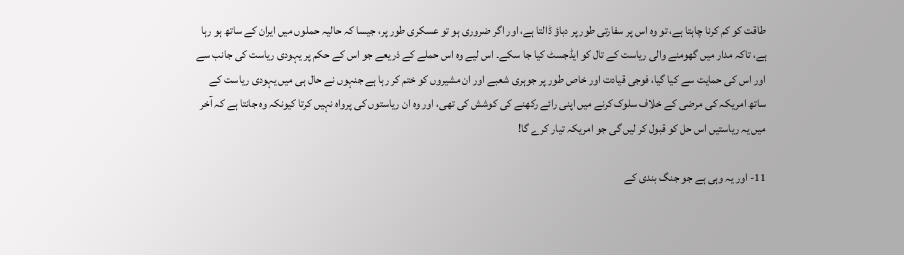طاقت کو کم کرنا چاہتا ہے، تو وہ اس پر سفارتی طور پر دباؤ ڈالتا ہے، اور اگر ضروری ہو تو عسکری طور پر، جیسا کہ حالیہ حملوں میں ایران کے ساتھ ہو رہا ہے، تاکہ مدار میں گھومنے والی ریاست کے تال کو ایڈجسٹ کیا جا سکے۔ اس لیے وہ اس حملے کے ذریعے جو اس کے حکم پر یہودی ریاست کی جانب سے اور اس کی حمایت سے کیا گیا، فوجی قیادت اور خاص طور پر جوہری شعبے اور ان مشیروں کو ختم کر رہا ہے جنہوں نے حال ہی میں یہودی ریاست کے ساتھ امریکہ کی مرضی کے خلاف سلوک کرنے میں اپنی رائے رکھنے کی کوشش کی تھی، اور وہ ان ریاستوں کی پرواہ نہیں کرتا کیونکہ وہ جانتا ہے کہ آخر میں یہ ریاستیں اس حل کو قبول کر لیں گی جو امریکہ تیار کرے گا!

11- اور یہ وہی ہے جو جنگ بندی کے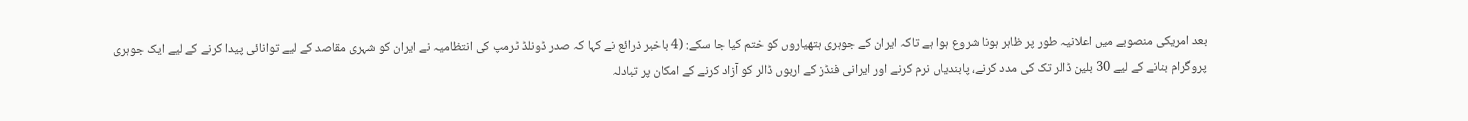بعد امریکی منصوبے میں اعلانیہ طور پر ظاہر ہونا شروع ہوا ہے تاکہ ایران کے جوہری ہتھیاروں کو ختم کیا جا سکے: (4 باخبر ذرائع نے کہا کہ صدر ڈونلڈ ٹرمپ کی انتظامیہ نے ایران کو شہری مقاصد کے لیے توانائی پیدا کرنے کے لیے ایک جوہری پروگرام بنانے کے لیے 30 بلین ڈالر تک کی مدد کرنے، پابندیاں نرم کرنے اور ایرانی فنڈز کے اربوں ڈالر کو آزاد کرنے کے امکان پر تبادلہ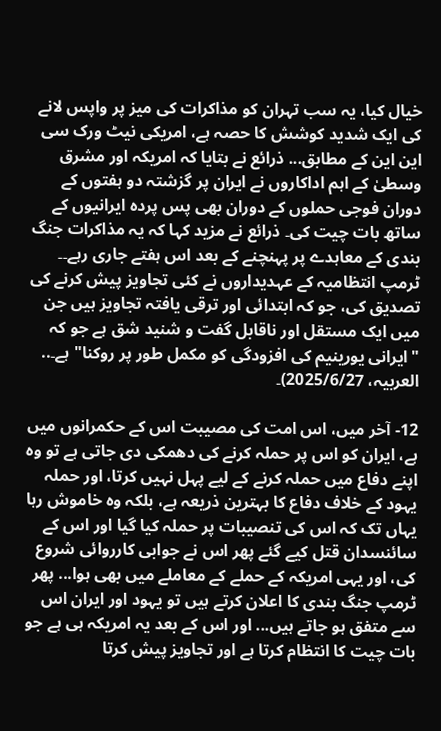خیال کیا، یہ سب تہران کو مذاکرات کی میز پر واپس لانے کی ایک شدید کوشش کا حصہ ہے، امریکی نیٹ ورک سی این این کے مطابق... ذرائع نے بتایا کہ امریکہ اور مشرق وسطیٰ کے اہم اداکاروں نے ایران پر گزشتہ دو ہفتوں کے دوران فوجی حملوں کے دوران بھی پس پردہ ایرانیوں کے ساتھ بات چیت کی۔ ذرائع نے مزید کہا کہ یہ مذاکرات جنگ بندی کے معاہدے پر پہنچنے کے بعد اس ہفتے جاری رہے۔۔ ٹرمپ انتظامیہ کے عہدیداروں نے کئی تجاویز پیش کرنے کی تصدیق کی، جو کہ ابتدائی اور ترقی یافتہ تجاویز ہیں جن میں ایک مستقل اور ناقابل گفت و شنید شق ہے جو کہ "ایرانی یورینیم کی افزودگی کو مکمل طور پر روکنا" ہے۔.. العربیہ، 2025/6/27)۔

12- آخر میں، اس امت کی مصیبت اس کے حکمرانوں میں ہے، ایران کو اس پر حملہ کرنے کی دھمکی دی جاتی ہے تو وہ اپنے دفاع میں حملہ کرنے کے لیے پہل نہیں کرتا، اور حملہ یہود کے خلاف دفاع کا بہترین ذریعہ ہے، بلکہ وہ خاموش رہا یہاں تک کہ اس کی تنصیبات پر حملہ کیا گیا اور اس کے سائنسدان قتل کیے گئے پھر اس نے جوابی کارروائی شروع کی، اور یہی امریکہ کے حملے کے معاملے میں بھی ہوا... پھر ٹرمپ جنگ بندی کا اعلان کرتے ہیں تو یہود اور ایران اس سے متفق ہو جاتے ہیں... اور اس کے بعد یہ امریکہ ہی ہے جو بات چیت کا انتظام کرتا ہے اور تجاویز پیش کرتا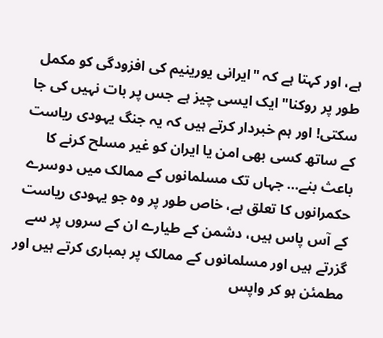ہے، اور کہتا ہے کہ "ایرانی یورینیم کی افزودگی کو مکمل طور پر روکنا" ایک ایسی چیز ہے جس پر بات نہیں کی جا سکتی! اور ہم خبردار کرتے ہیں کہ یہ جنگ یہودی ریاست کے ساتھ کسی بھی امن یا ایران کو غیر مسلح کرنے کا باعث بنے... جہاں تک مسلمانوں کے ممالک میں دوسرے حکمرانوں کا تعلق ہے، خاص طور پر وہ جو یہودی ریاست کے آس پاس ہیں، دشمن کے طیارے ان کے سروں پر سے گزرتے ہیں اور مسلمانوں کے ممالک پر بمباری کرتے ہیں اور مطمئن ہو کر واپس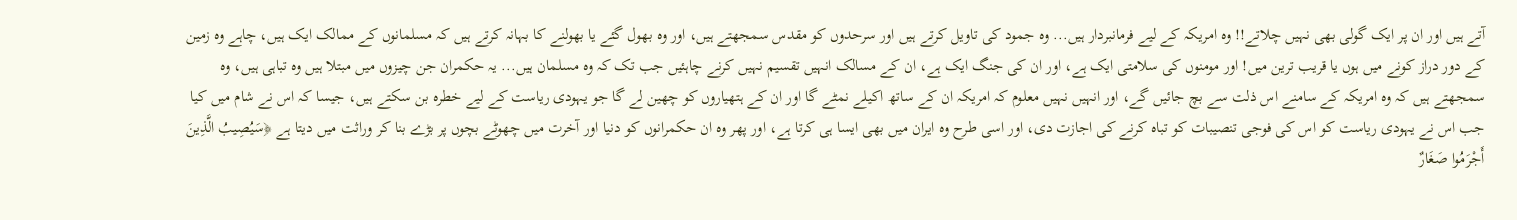آتے ہیں اور ان پر ایک گولی بھی نہیں چلاتے!! وہ امریکہ کے لیے فرمانبردار ہیں... وہ جمود کی تاویل کرتے ہیں اور سرحدوں کو مقدس سمجھتے ہیں، اور وہ بھول گئے یا بھولنے کا بہانہ کرتے ہیں کہ مسلمانوں کے ممالک ایک ہیں، چاہے وہ زمین کے دور دراز کونے میں ہوں یا قریب ترین میں! اور مومنوں کی سلامتی ایک ہے، اور ان کی جنگ ایک ہے، ان کے مسالک انہیں تقسیم نہیں کرنے چاہئیں جب تک کہ وہ مسلمان ہیں... یہ حکمران جن چیزوں میں مبتلا ہیں وہ تباہی ہیں، وہ سمجھتے ہیں کہ وہ امریکہ کے سامنے اس ذلت سے بچ جائیں گے، اور انہیں نہیں معلوم کہ امریکہ ان کے ساتھ اکیلے نمٹے گا اور ان کے ہتھیاروں کو چھین لے گا جو یہودی ریاست کے لیے خطرہ بن سکتے ہیں، جیسا کہ اس نے شام میں کیا جب اس نے یہودی ریاست کو اس کی فوجی تنصیبات کو تباہ کرنے کی اجازت دی، اور اسی طرح وہ ایران میں بھی ایسا ہی کرتا ہے، اور پھر وہ ان حکمرانوں کو دنیا اور آخرت میں چھوٹے بچوں پر بڑے بنا کر وراثت میں دیتا ہے ﴿سَيُصِيبُ الَّذِينَ أَجْرَمُوا صَغَارٌ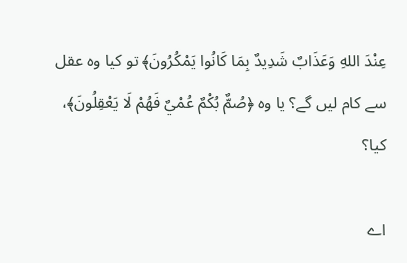عِنْدَ اللهِ وَعَذَابٌ شَدِيدٌ بِمَا كَانُوا يَمْكُرُونَ﴾ تو کیا وہ عقل سے کام لیں گے؟ یا وہ ﴿صُمٌّ بُكْمٌ عُمْيٌ فَهُمْ لَا يَعْقِلُونَ﴾، کیا؟

اے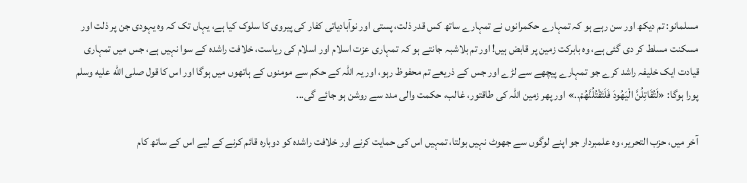مسلمانو: تم دیکھ اور سن رہے ہو کہ تمہارے حکمرانوں نے تمہارے ساتھ کس قدر ذلت، پستی اور نوآبادیاتی کفار کی پیروی کا سلوک کیا ہے، یہاں تک کہ وہ یہودی جن پر ذلت اور مسکنت مسلط کر دی گئی ہے، وہ بابرکت زمین پر قابض ہیں! اور تم بلاشبہ جانتے ہو کہ تمہاری عزت اسلام اور اسلام کی ریاست، خلافت راشدہ کے سوا نہیں ہے، جس میں تمہاری قیادت ایک خلیفہ راشد کرے جو تمہارے پیچھے سے لڑے اور جس کے ذریعے تم محفوظ رہو، اور یہ اللہ کے حکم سے مومنوں کے ہاتھوں میں ہوگا اور اس کا قول صلى الله عليه وسلم پورا ہوگا: «لَتُقَاتِلُنَّ الْيَهُودَ فَلَتَقْتُلُنَّهُمْ..» اور پھر زمین اللہ کی طاقتور، غالب، حکمت والی مدد سے روشن ہو جائے گی...

آخر میں، حزب التحریر، وہ علمبردار جو اپنے لوگوں سے جھوٹ نہیں بولتا، تمہیں اس کی حمایت کرنے اور خلافت راشدہ کو دوبارہ قائم کرنے کے لیے اس کے ساتھ کام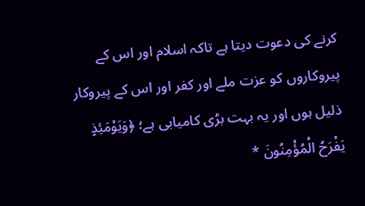کرنے کی دعوت دیتا ہے تاکہ اسلام اور اس کے پیروکاروں کو عزت ملے اور کفر اور اس کے پیروکار ذلیل ہوں اور یہ بہت بڑی کامیابی ہے؛ ﴿وَيَوْمَئِذٍ يَفْرَحُ الْمُؤْمِنُونَ *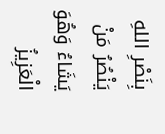بِنَصْرِ اللهِ يَنْصُرُ مَنْ يَشَاءُ وَهُوَ الْعَزِيزُ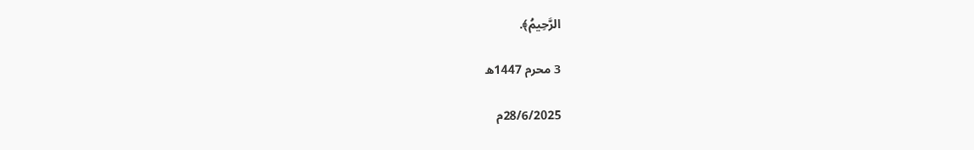الرَّحِيمُ﴾.

3 محرم 1447ھ

28/6/2025م